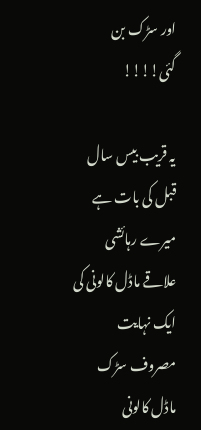اور سڑک بن گئی!!!!

یہ قریب بیس سال قبل کی بات ہے میرے رہائشی علاقے ماڈل کالونی کی ایک نہایت مصروف سڑک ماڈل کالونی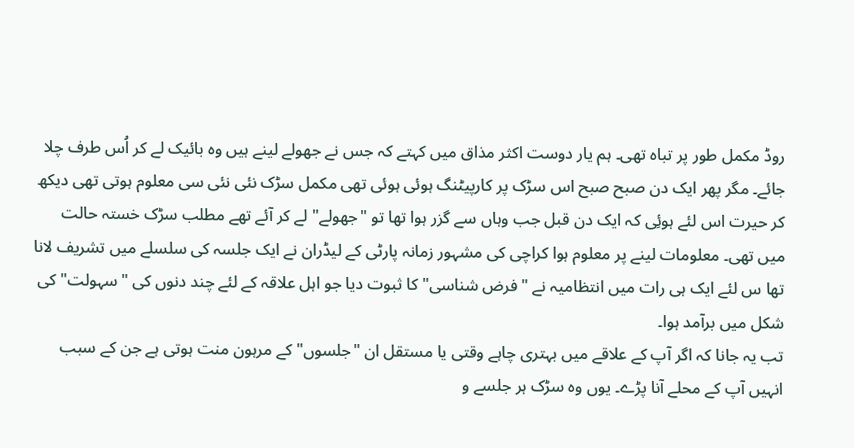روڈ مکمل طور پر تباہ تھی۔ ہم یار دوست اکثر مذاق میں کہتے کہ جس نے جھولے لینے ہیں وہ بائیک لے کر اُس طرف چلا جائے۔ مگر پھر ایک دن صبح صبح اس سڑک پر کارپیٹنگ ہوئی ہوئی تھی مکمل سڑک نئی نئی سی معلوم ہوتی تھی دیکھ کر حیرت اس لئے ہوئِی کہ ایک دن قبل جب وہاں سے گزر ہوا تھا تو "جھولے" لے کر آئے تھے مطلب سڑک خستہ حالت میں تھی۔ معلومات لینے پر معلوم ہوا کراچی کی مشہور زمانہ پارٹی کے لیڈران نے ایک جلسہ کی سلسلے میں تشریف لانا تھا س لئے ایک ہی رات میں انتظامیہ نے "فرض شناسی" کا ثبوت دیا جو اہل علاقہ کے لئے چند دنوں کی "سہولت" کی شکل میں برآمد ہوا۔
تب یہ جانا کہ اگر آپ کے علاقے میں بہتری چاہے وقتی یا مستقل ان "جلسوں" کے مرہون منت ہوتی ہے جن کے سبب انہیں آپ کے محلے آنا پڑے۔ یوں وہ سڑک ہر جلسے و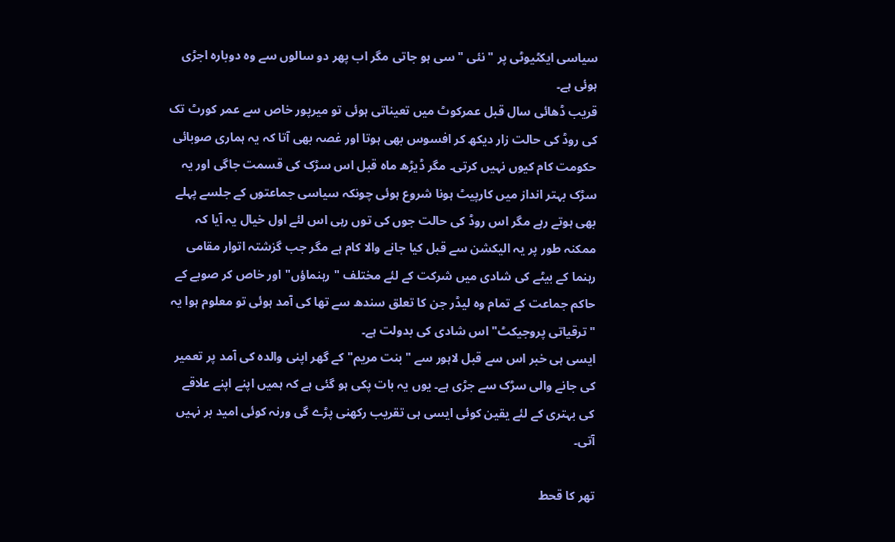سیاسی ایکٹیوٹی پر "نئی " سی ہو جاتی مگر اب پھر دو سالوں سے وہ دوبارہ اجڑی ہوئی ہے۔
قریب ڈھائی سال قبل عمرکوٹ میں تعیناتی ہوئی تو میرپور خاص سے عمر کورٹ تک کی روڈ کی حالت زار دیکھ کر افسوس بھی ہوتا اور غصہ بھی آتا کہ یہ ہماری صوبائی حکومت کام کیوں نہیں کرتی۔ مگر ڈیڑھ ماہ قبل اس سڑک کی قسمت جاگی اور یہ سڑک بہتر انداز میں کارپیٹ ہونا شروع ہوئی چونکہ سیاسی جماعتوں کے جلسے پہلے بھی ہوتے رہے مگر اس روڈ کی حالت جوں کی توں رہی اس لئے اول خیال یہ آیا کہ ممکنہ طور پر یہ الیکشن سے قبل کیا جانے والا کام ہے مگر جب گزشتہ اتوار مقامی رہنما کے بیٹے کی شادی میں شرکت کے لئے مختلف "رہنماؤں" اور خاص کر صوبے کے حاکم جماعت کے تمام وہ لیڈر جن کا تعلق سندھ سے تھا کی آمد ہوئی تو معلوم ہوا یہ "ترقیاتی پروجیکٹ" اس شادی کی بدولت ہے۔
ایسی ہی خبر اس سے قبل لاہور سے "بنت مریم" کے گھر اپنی والدہ کی آمد پر تعمیر کی جانے والی سڑک سے جڑی ہے۔ یوں یہ بات پکی ہو گئی ہے کہ ہمیں اپنے اپنے علاقے کی بہتری کے لئے یقین کوئی ایسی ہی تقریب رکھنی پڑے گی ورنہ کوئی امید بر نہیں آتی۔

تھر کا قحط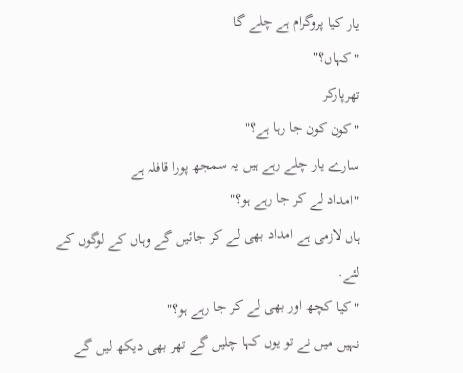یار کیا پروگرام ہے چلے گا
"کہاں؟"
تھرپارکر
"کون کون جا رہا ہے؟"
سارے یار چلے رہے ہیں یہ سمجھ پورا قافلہ ہے
"امداد لے کر جا رہے ہو؟"
ہاں لازمی ہے امداد بھی لے کر جائیں گے وہاں کے لوگوں کے لئے.
"کیا کچھ اور بھی لے کر جا رہے ہو؟"
نہیں میں نے تو یوں کہا چلیں گے تھر بھی دیکھ لیں گے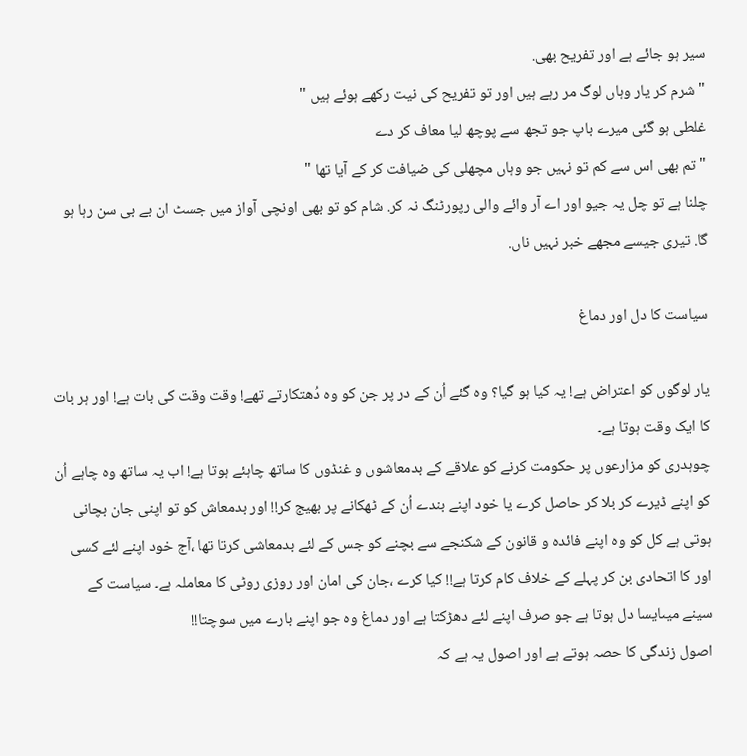سیر ہو جائے ہے اور تفریح بھی.
"شرم کر یار وہاں لوگ مر رہے ہیں اور تو تفریح کی نیت رکھے ہوئے ہیں "
غلطی ہو گئی میرے باپ جو تجھ سے پوچھ لیا معاف کر دے
" تم بھی اس سے کم تو نہیں جو وہاں مچھلی کی ضیافت کر کے آیا تھا "
چلنا ہے تو چل یہ جیو اور اے آر وائے والی رپورٹنگ نہ کر. شام کو تو بھی اونچی آواز میں جسٹ ان بے بی سن رہا ہو گا. تیری جیسے مجھے خبر نہیں ناں.

سیاست کا دل اور دماغ

یار لوگوں کو اعتراض ہے! یہ کیا ہو گیا؟ وہ گئے اُن کے در پر جن کو وہ دُھتکارتے تھے! وقت وقت کی بات ہے! اور ہر بات کا ایک وقت ہوتا ہے۔
چوہدری کو مزارعوں پر حکومت کرنے کو علاقے کے بدمعاشوں و غنڈوں کا ساتھ چاہئے ہوتا ہے! اب یہ ساتھ وہ چاہے اُن کو اپنے ڈیرے کر بلا کر حاصل کرے یا خود اپنے بندے اُن کے ٹھکانے پر بھیج کر!! اور بدمعاش کو تو اپنی جان بچانی ہوتی ہے کل کو وہ اپنے فائدہ و قانون کے شکنجے سے بچنے کو جس کے لئے بدمعاشی کرتا تھا ،آج خود اپنے لئے کسی اور کا اتحادی بن کر پہلے کے خلاف کام کرتا ہے!! کیا کرے ،جان کی امان اور روزی روٹی کا معاملہ ہے۔ سیاست کے سینے میںایسا دل ہوتا ہے جو صرف اپنے لئے دھڑکتا ہے اور دماغ وہ جو اپنے بارے میں سوچتا!!
اصول زندگی کا حصہ ہوتے ہے اور اصول یہ ہے کہ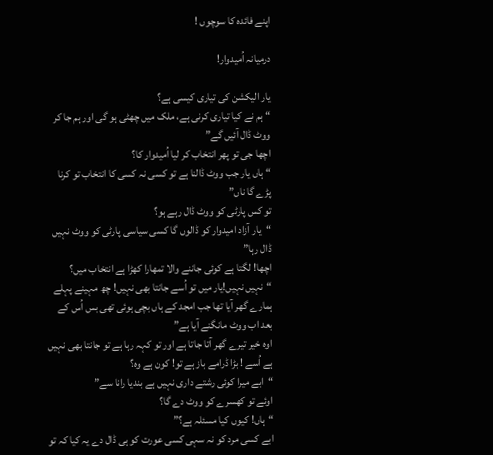اپنے فائدہ کا سوچوں !

درمیانہ اُمیدوار!

یار الیکشن کی تیاری کیسی ہے؟
“ہم نے کیا تیاری کرنی ہے، ملک میں چھٹی ہو گی اور ہم جا کر ووٹ ڈال آئیں گے”
اچھا جی تو پھر انتخاب کر لیا اُمیدوار کا؟
“ہاں یار جب ووٹ ڈالنا ہے تو کسی نہ کسی کا انتخاب تو کرنا پڑے گا ناں”
تو کس پارٹی کو ووٹ ڈال رہے ہو؟
“یار آزاد امیدوار کو ڈالوں گا کسی سیاسی پارٹی کو ووٹ نہیں ڈال رہا”
اچھا! لگتا ہے کوئی جاننے والا تمھارا کھڑا ہے انتخاب میں؟
“نہیں نہیں!یار میں تو اُسے جانتا بھی نہیں! چھ مہینے پہلے ہمارے گھر آیا تھا جب امجد کے ہاں بچی ہوئی تھی بس اُس کے بعد اب ووٹ مانگنے آیا ہے”
اوہ خیر تیرے گھر آتا جاتا ہے اور تو کہہ رہا ہے تو جانتا بھی نہیں ہے اُسے ! بڑا ڈرامے باز ہے تو! کون ہے وہ؟
“ابے میرا کوئی رشتے داری نہیں ہے بندیا رانا سے”
اوئے تو کھسرے کو ووٹ دے گا؟
“ہاں! کیوں کیا مسئلہ ہے؟”
ابے کسی مرد کو نہ سہی کسی عورت کو ہی ڈال دے یہ کیا کہ تو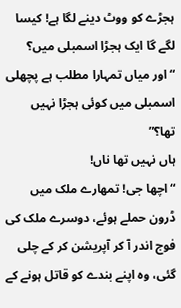ہجڑے کو ووٹ دینے لگا ہے! کیسا لگے گا ایک ہجڑا اسمبلی میں؟
“اور میاں تمہارا مطلب ہے پچھلی اسمبلی میں کوئی ہجڑا نہیں تھا؟”
ہاں نہیں تھا ناں!
“ اچھا جی! تمھارے ملک میں ڈرون حملے ہوئے، دوسرے ملک کی فوج اندر آ کر آپریشن کر کے چلی گئی، وہ اپنے بندے کو قاتل ہونے کے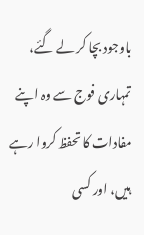باوجود بچا کر لے گئے، تمہاری فوج سے وہ اپنے مفادات کا تحفظ کروا رہے ہیں، اور کسی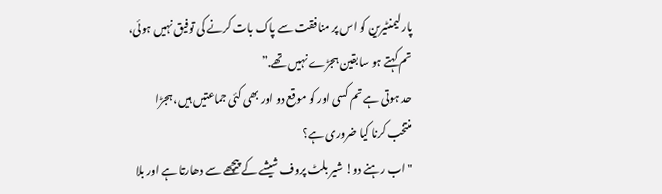پارلیمنٹیرین کو اس پر منافقت سے پاک بات کرنے کی توفیق نہیں ہوئی، تم کہتے ہو سابقین ہجڑے نہیں تھے.”
حد ہوتی ہے تم کسی اور کو موقع دو اور بھی کئی جماعتیں ہیں، ہجڑا منتخب کرنا کیا ضروری ہے؟
" اب رہنے دو! شیر بلٹ پروف شیشے کے پیچھے سے دھارتا ہے اور بلا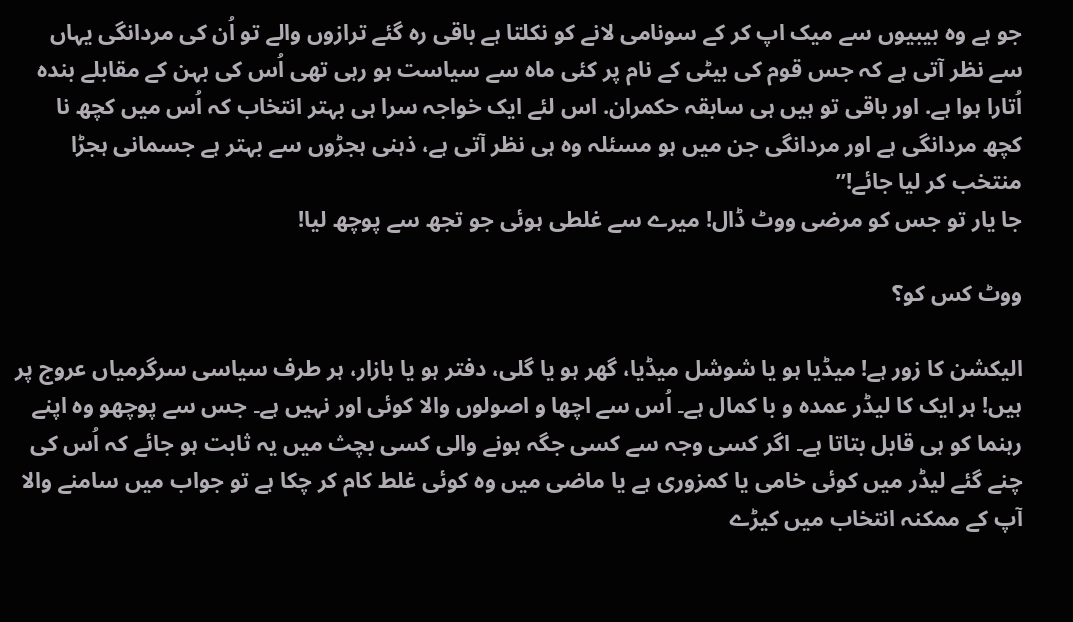جو ہے وہ بیبیوں سے میک اپ کر کے سونامی لانے کو نکلتا ہے باقی رہ گئے ترازوں والے تو اُن کی مردانگی یہاں سے نظر آتی ہے کہ جس قوم کی بیٹی کے نام پر کئی ماہ سے سیاست ہو رہی تھی اُس کی بہن کے مقابلے بندہ اُتارا ہوا ہے. اور باقی تو ہیں ہی سابقہ حکمران. اس لئے ایک خواجہ سرا ہی بہتر انتخاب کہ اُس میں کچھ نا کچھ مردانگی ہے اور مردانگی جن میں ہو مسئلہ وہ ہی نظر آتی ہے، ذہنی ہجڑوں سے بہتر ہے جسمانی ہجڑا منتخب کر لیا جائے!”
جا یار تو جس کو مرضی ووٹ ڈال! میرے سے غلطی ہوئی جو تجھ سے پوچھ لیا!

ووٹ کس کو؟

الیکشن کا زور ہے! میڈیا ہو یا شوشل میڈیا، گھر ہو یا گلی، دفتر ہو یا بازار، ہر طرف سیاسی سرگرمیاں عروج پر ہیں! ہر ایک کا لیڈر عمدہ و با کمال ہے۔ اُس سے اچھا و اصولوں والا کوئی اور نہیں ہے۔ جس سے پوچھو وہ اپنے رہنما کو ہی قابل بتاتا ہے۔ اگر کسی وجہ سے کسی جگہ ہونے والی کسی بچث میں یہ ثابت ہو جائے کہ اُس کی چنے گئے لیڈر میں کوئی خامی یا کمزوری ہے یا ماضی میں وہ کوئی غلط کام کر چکا ہے تو جواب میں سامنے والا آپ کے ممکنہ انتخاب میں کیڑے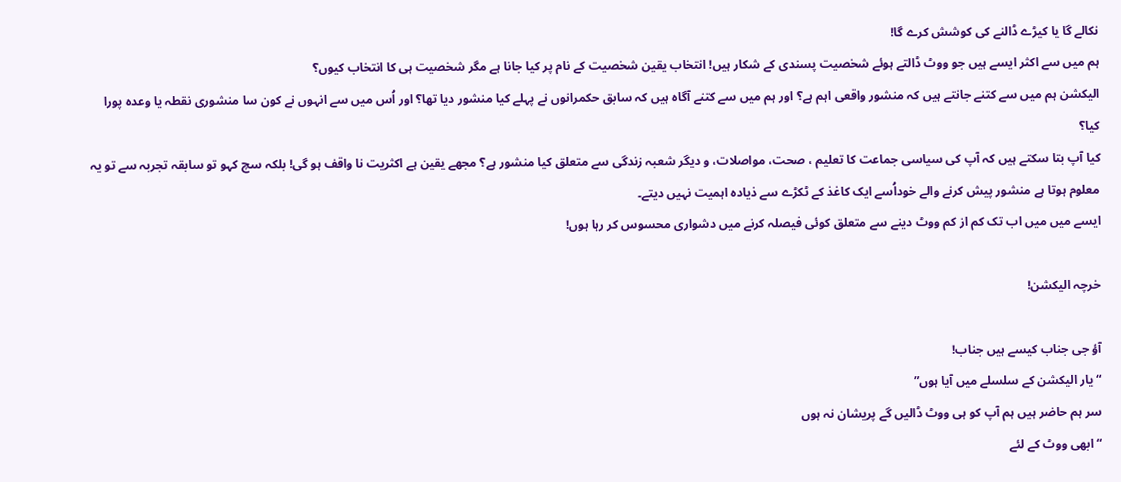نکالے گا یا کیڑے ڈالنے کی کوشش کرے گا!
ہم میں سے اکثر ایسے ہیں جو ووٹ ڈالتے ہوئے شخصیت پسندی کے شکار ہیں! انتخاب یقین شخصیت کے نام پر کیا جانا ہے مگر شخصیت ہی کا انتخاب کیوں؟
الیکشن ہم میں سے کتنے جانتے ہیں کہ منشور واقعی اہم ہے؟ اور ہم میں سے کتنے آگاہ ہیں کہ سابق حکمرانوں نے پہلے کیا منشور دیا تھا؟ اور اُس میں سے انہوں نے کون سا منشوری نقطہ یا وعدہ پورا کیا؟
کیا آپ بتا سکتے ہیں کہ آپ کی سیاسی جماعت کا تعلیم ، صحت، مواصلات، و دیگر شعبہ زندگی سے متعلق کیا منشور ہے؟ مجھے یقین ہے اکثریت نا واقف ہو گی! بلکہ سچ کہو تو سابقہ تجربہ سے تو یہ معلوم ہوتا ہے منشور پیش کرنے والے خوداُسے ایک کاغذ کے ٹکڑے سے ذیادہ اہمیت نہیں دیتے۔
ایسے میں میں اب تک کم از کم ووٹ دینے سے متعلق کوئی فیصلہ کرنے میں دشواری محسوس کر رہا ہوں!

خرچہ الیکشن!

آؤ جی جناب کیسے ہیں جناب!
“یار الیکشن کے سلسلے میں آیا ہوں”
سر ہم حاضر ہیں ہم آپ کو ہی ووٹ ڈالیں گے پریشان نہ ہوں
“ابھی ووٹ کے لئے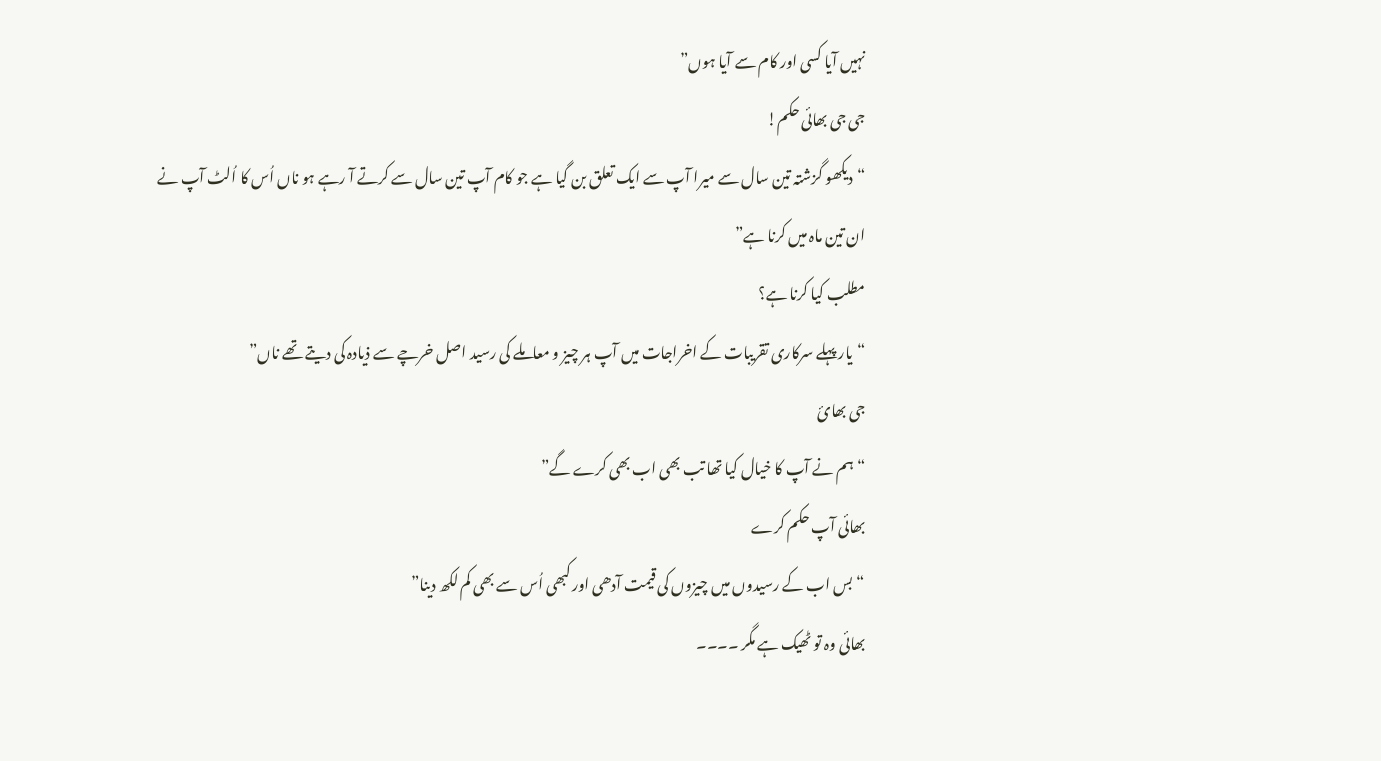نہیں آیا کسی اور کام سے آیا ہوں”
جی جی بھائی حکم!
“دیکھو گزشتہ تین سال سے میرا آپ سے ایک تعلق بن گیا ہے جو کام آپ تین سال سے کرتے آ رہے ہو ناں اُس کا اُلٹ آپ نے ان تین ماہ میں کرنا ہے”
مطلب کیا کرنا ہے؟
“یار پہلے سرکاری تقریبات کے اخراجات میں آپ ہر چیز و معاملے کی رسید اصل خرچے سے ذیادہ کی دیتے تھے ناں”
جی بھائ
“ہم نے آپ کا خیال کیا تھا تب بھی اب بھی کرے گے”
بھائی آپ حکم کرے
“بس اب کے رسیدوں میں چیزوں کی قیمت آدھی اور کبھی اُس سے بھی کم لکھ دینا”
بھائی وہ تو ٹھیک ہے مگر ۔۔۔۔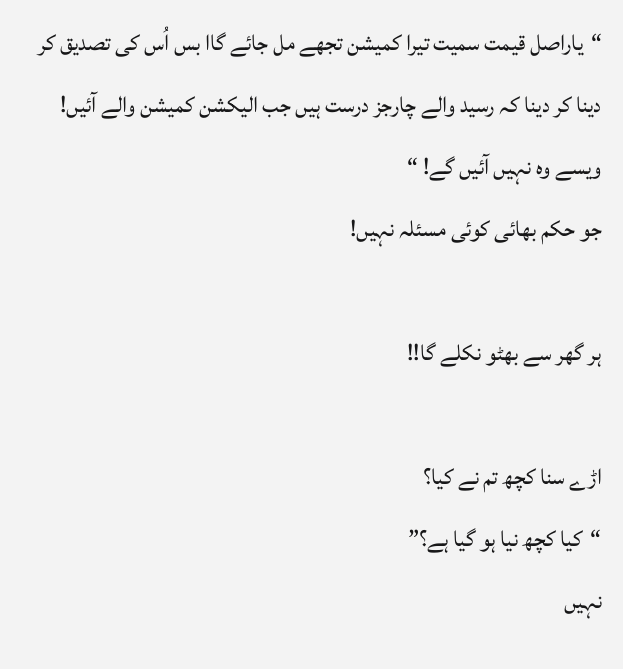“یاراصل قیمت سمیت تیرا کمیشن تجھے مل جائے گاا بس اُس کی تصدیق کر دینا کر دینا کہ رسید والے چارجز درست ہیں جب الیکشن کمیشن والے آئیں! ویسے وہ نہیں آئیں گے! “
جو حکم بھائی کوئی مسئلہ نہیں!

ہر گھر سے بھٹو نکلے گا!!

اڑے سنا کچھ تم نے کیا؟
“کیا کچھ نیا ہو گیا ہے؟”
نہیں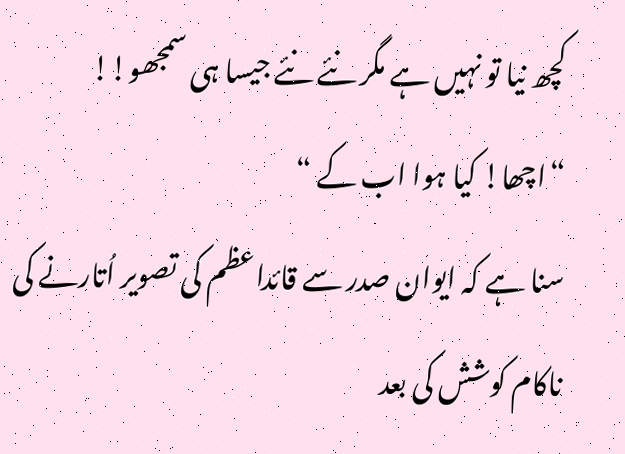کچھ نیا تو نہیں ہے مگر نئے نئے جیسا ہی سمجھو!!
“اچھا! کیا ہوا اب کے “
سنا ہے کہ ایوان صدر سے قائداعظم کی تصویر اُتارنے کی ناکام کوشش کی بعد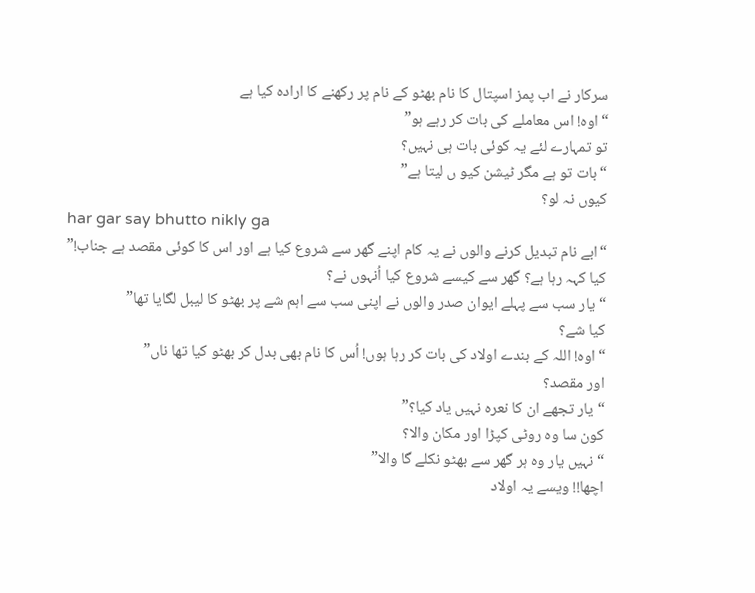سرکار نے اب پمز اسپتال کا نام بھٹو کے نام پر رکھنے کا ارادہ کیا ہے
“اوہ! اس معاملے کی بات کر رہے ہو”
تو تمہارے لئے یہ کوئی بات ہی نہیں؟
“بات تو ہے مگر ٹیشن کیو ں لیتا ہے”
کیوں نہ لو؟
har gar say bhutto nikly ga
“ابے نام تبدیل کرنے والوں نے یہ کام اپنے گھر سے شروع کیا ہے اور اس کا کوئی مقصد ہے جناب!”
کیا کہہ رہا ہے؟ گھر سے کیسے شروع کیا اُنہوں نے؟
“یار سب سے پہلے ایوان صدر والوں نے اپنی سب سے اہم شے پر بھٹو کا لیبل لگایا تھا”
کیا شے؟
“اوہ! اللہ کے بندے اولاد کی بات کر رہا ہوں! اُس کا نام بھی بدل کر بھٹو کیا تھا ناں”
اور مقصد؟
“یار تجھے ان کا نعرہ نہیں یاد کیا؟”
کون سا وہ روٹی کپڑا اور مکان والا؟
“نہیں یار وہ ہر گھر سے بھٹو نکلے گا والا”
اچھا!! ویسے یہ اولاد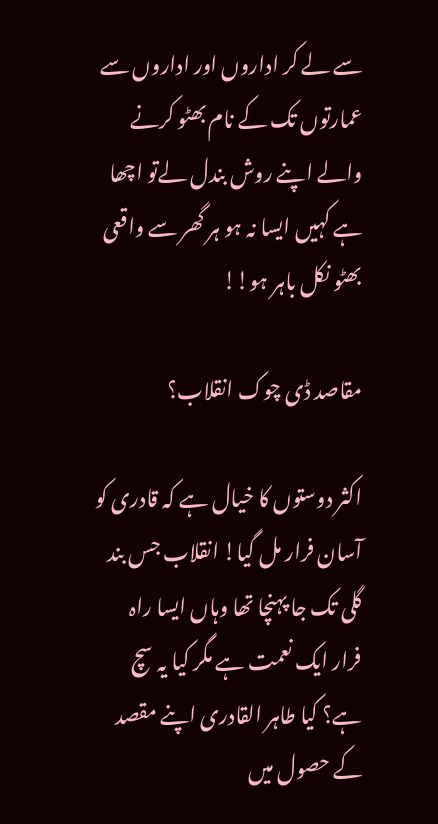سے لے کر اداروں اور اداروں سے عمارتوں تک کے نام بھٹو کرنے والے اپنے روش بندل لےتو اچھا ہے کہیں ایسا نہ ہو ہر گھر سے واقعی بھٹو نکل باہر ہو!!

مقاصد ڈی چوک انقلاب؟

اکثر دوستوں کا خیال ہے کہ قادری کو آسان فرار مل گیا! انقلاب جس بند گلی تک جا پہنچا تھا وہاں ایسا راہ فرار ایک نعمت ہے مگر کیا یہ سچ ہے؟ کیا طاہر القادری اپنے مقصد کے حصول میں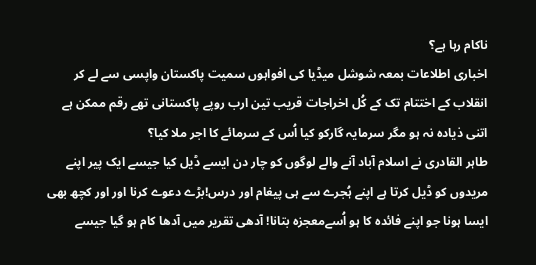ناکام رہا ہے؟
اخباری اطلاعات بمعہ شوشل میڈیا کی افواہوں سمیت پاکستان واپسی سے لے کر انقلاب کے اختتام تک کے کُل اخراجات قریب تین ارب روپے پاکستانی تھے رقم ممکن ہے اتنی ذیادہ نہ ہو مگر سرمایہ گارکو کیا اُس کے سرمائے کا اجر ملا کیا؟
طاہر القادری نے اسلام آباد آنے والے لوگوں کو چار دن ایسے ڈیل کیا جیسے ایک پیر اپنے مریدوں کو ڈیل کرتا ہے اپنے ہُجرے سے ہی پیغام اور درس!بڑے دعوے کرنا اور اور کچھ بھی ایسا ہونا جو اپنے فائدہ کا ہو اُسےمعجزہ بتانا! آدھی تقریر میں آدھا کام ہو گیا جیسے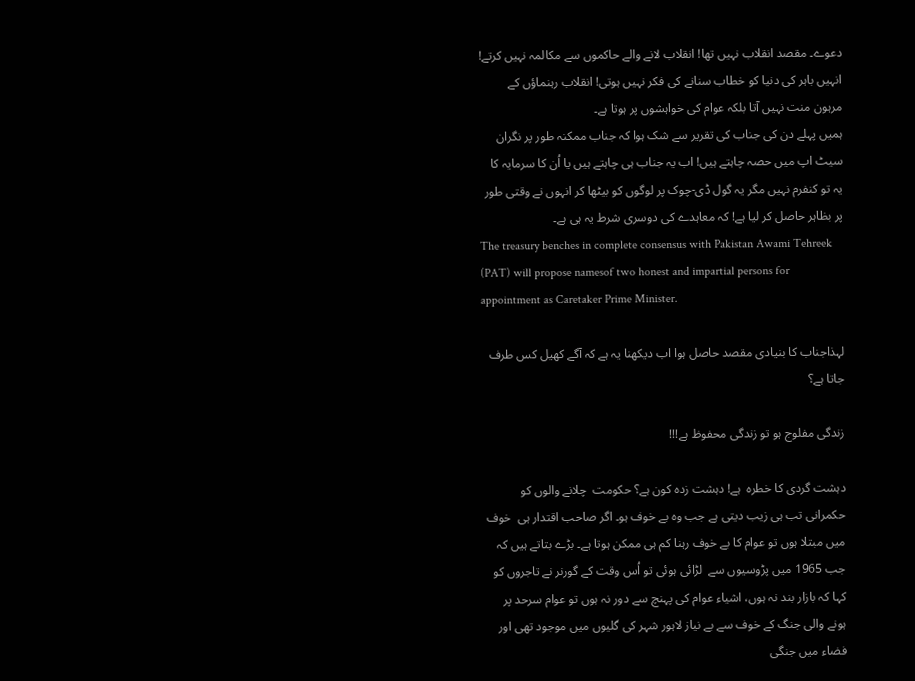دعوے۔ مقصد انقلاب نہیں تھا! انقلاب لانے والے حاکموں سے مکالمہ نہیں کرتے! انہیں باہر کی دنیا کو خطاب سنانے کی فکر نہیں ہوتی! انقلاب رہنماؤں کے مرہون منت نہیں آتا بلکہ عوام کی خواہشوں پر ہوتا ہے۔
ہمیں پہلے دن کی جناب کی تقریر سے شک ہوا کہ جناب ممکنہ طور پر نگران سیٹ اپ میں حصہ چاہتے ہیں! اب یہ جناب ہی چاہتے ہیں یا اُن کا سرمایہ کا یہ تو کنفرم نہیں مگر یہ گول ڈی-چوک پر لوگوں کو بیٹھا کر انہوں نے وقتی طور پر بظاہر حاصل کر لیا ہے! کہ معاہدے کی دوسری شرط یہ ہی ہے۔
The treasury benches in complete consensus with Pakistan Awami Tehreek (PAT) will propose namesof two honest and impartial persons for appointment as Caretaker Prime Minister.

لہذاجناب کا بنیادی مقصد حاصل ہوا اب دیکھنا یہ ہے کہ آگے کھیل کس طرف جاتا ہے؟

زندگی مفلوج ہو تو زندگی محفوظ ہے!!!

دہشت گردی کا خطرہ  ہے! دہشت زدہ کون ہے؟ حکومت  چلانے والوں کو حکمرانی تب ہی زیب دیتی ہے جب وہ بے خوف ہو۔ اگر صاحب اقتدار ہی  خوف میں مبتلا ہوں تو عوام کا بے خوف رہنا کم ہی ممکن ہوتا ہے۔ بڑے بتاتے ہیں کہ جب 1965 میں پڑوسیوں سے  لڑائی ہوئی تو اُس وقت کے گورنر نے تاجروں کو  کہا کہ بازار بند نہ ہوں، اشیاء عوام کی پہنچ سے دور نہ ہوں تو عوام سرحد پر ہونے والی جنگ کے خوف سے بے نیاز لاہور شہر کی گلیوں میں موجود تھی اور فضاء میں جنگی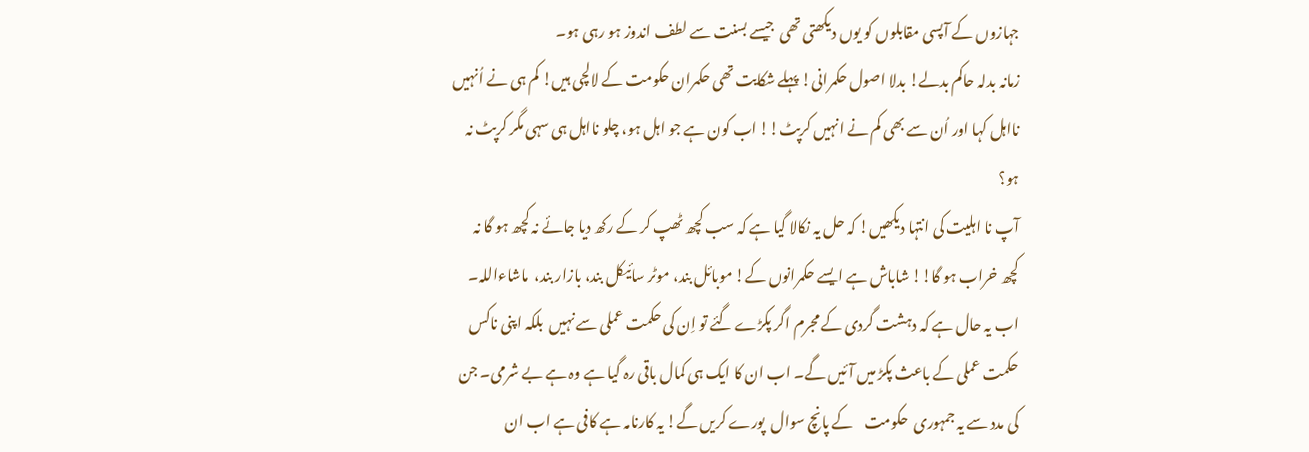جہازوں کے آپسی مقابلوں کو یوں دیکھتی تھی  جیسے بسنت سے لطف اندوز ہو رہی ہو۔
زمانہ بدلہ حاکم بدلے! بدلا اصول حکمرانی! پہلے شکایت تھی حکمران حکومت کے لالچی ہیں! کم ہی نے اُنہیں نااہل کہا اور اُن سے بھی کم نے انہیں کرپٹ!! اب کون ہے جو اہل ہو، چلو نااہل ہی سہی مگر کرپٹ نہ ہو؟
آپ نا اہلیت کی انتہا دیکھیں! کہ حل یہ نکالا گیا ہے کہ سب کچھ ٹھپ کر کے رکھ دیا جائے نہ کچھ ہو گا نہ کچھ خراب ہو گا!! شاباش ہے ایسے حکمرانوں کے! موبائل بند، موٹر سائیکل بند، بازار بند،  ماشاءاللہ۔
اب یہ حال ہے کہ دہشت گردی کے مجرم اگر پکڑے گئے تو اِن کی حکمت عملی سے نہیں  بلکہ اپنی ناکس حکمت عملی کے باعث پکڑ میں آئیں گے۔ اب ان کا ایک ہی کمال باقی رہ گیا ہے وہ ہے بے شرمی۔ جن کی مدد سے یہ جمہوری  حکومت    کے پانچ سوال  پورے کریں گے! یہ کارنامہ ہے کافی ہے اب ان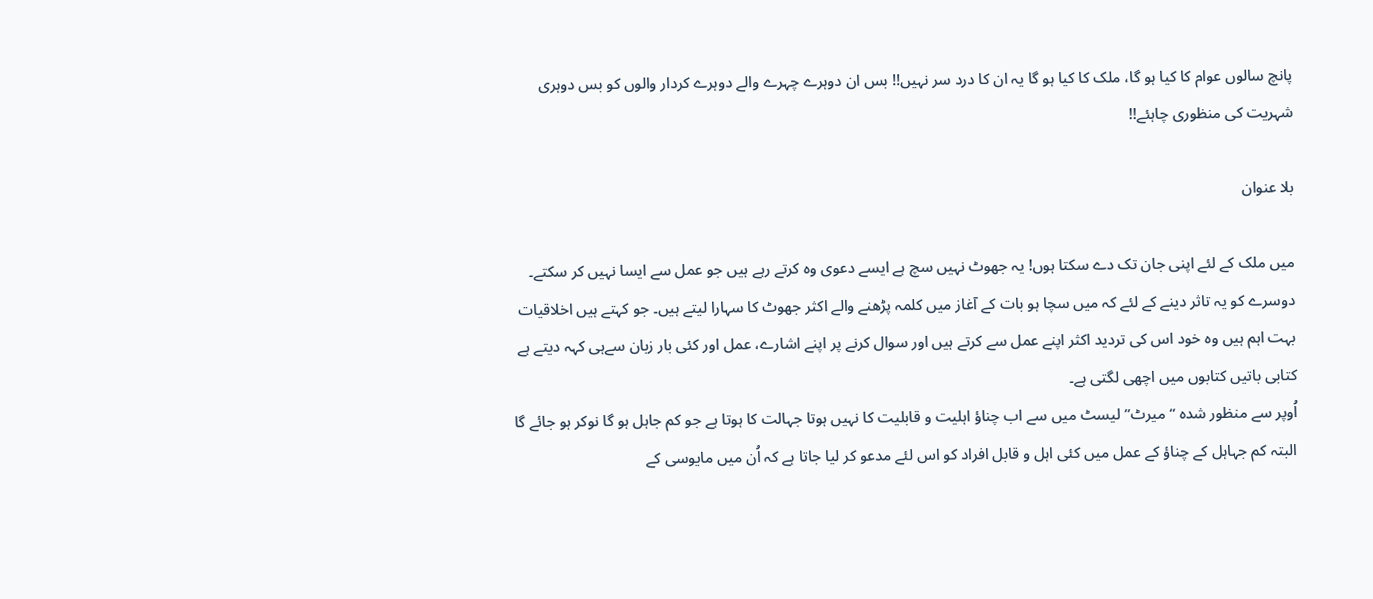پانچ سالوں عوام کا کیا ہو گا، ملک کا کیا ہو گا یہ ان کا درد سر نہیں!! بس ان دوہرے چہرے والے دوہرے کردار والوں کو بس دوہری شہریت کی منظوری چاہئے!!

بلا عنوان

میں ملک کے لئے اپنی جان تک دے سکتا ہوں! یہ جھوٹ نہیں سچ ہے ایسے دعوی وہ کرتے رہے ہیں جو عمل سے ایسا نہیں کر سکتے۔ دوسرے کو یہ تاثر دینے کے لئے کہ میں سچا ہو بات کے آغاز میں کلمہ پڑھنے والے اکثر جھوٹ کا سہارا لیتے ہیں۔ جو کہتے ہیں اخلاقیات بہت اہم ہیں وہ خود اس کی تردید اکثر اپنے عمل سے کرتے ہیں اور سوال کرنے پر اپنے اشارے، عمل اور کئی بار زبان سےہی کہہ دیتے ہے کتابی باتیں کتابوں میں اچھی لگتی ہے۔
اُوپر سے منظور شدہ “میرٹ” لیسٹ میں سے اب چناؤ اہلیت و قابلیت کا نہیں ہوتا جہالت کا ہوتا ہے جو کم جاہل ہو گا نوکر ہو جائے گا البتہ کم جہاہل کے چناؤ کے عمل میں کئی اہل و قابل افراد کو اس لئے مدعو کر لیا جاتا ہے کہ اُن میں مایوسی کے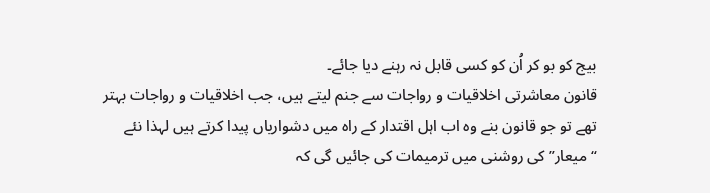بیج کو بو کر اُن کو کسی قابل نہ رہنے دیا جائے۔
قانون معاشرتی اخلاقیات و رواجات سے جنم لیتے ہیں، جب اخلاقیات و رواجات بہتر تھے تو جو قانون بنے وہ اب اہل اقتدار کے راہ میں دشواریاں پیدا کرتے ہیں لہذا نئے “میعار” کی روشنی میں ترمیمات کی جائیں گی کہ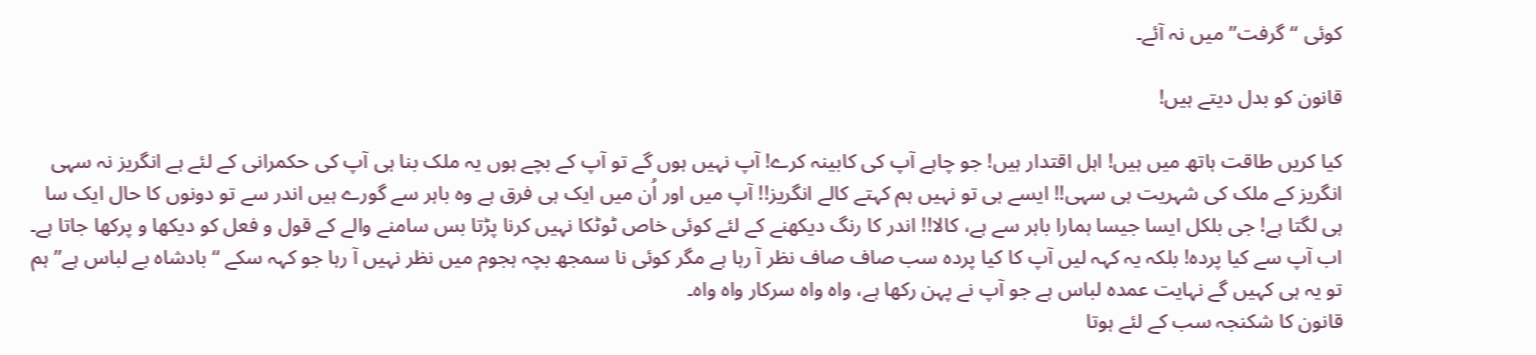کوئی “گرفت” میں نہ آئے۔

قانون کو بدل دیتے ہیں!

کیا کریں طاقت ہاتھ میں ہیں! اہل اقتدار ہیں! جو چاہے آپ کی کابینہ کرے! آپ نہیں ہوں گے تو آپ کے بچے ہوں یہ ملک بنا ہی آپ کی حکمرانی کے لئے ہے انگریز نہ سہی انگریز کے ملک کی شہریت ہی سہی!! ایسے ہی تو نہیں ہم کہتے کالے انگریز!! آپ میں اور اُن میں ایک ہی فرق ہے وہ باہر سے گورے ہیں اندر سے تو دونوں کا حال ایک سا ہی لگتا ہے! جی بلکل ایسا جیسا ہمارا باہر سے ہے، کالا!! اندر کا رنگ دیکھنے کے لئے کوئی خاص ٹوٹکا نہیں کرنا پڑتا بس سامنے والے کے قول و فعل کو دیکھا و پرکھا جاتا ہے۔
اب آپ سے کیا پردہ! بلکہ یہ کہہ لیں آپ کا کیا پردہ سب صاف صاف نظر آ رہا ہے مگر کوئی نا سمجھ بچہ ہجوم میں نظر نہیں آ رہا جو کہہ سکے “بادشاہ بے لباس ہے” ہم تو یہ ہی کہیں گے نہایت عمدہ لباس ہے جو آپ نے پہن رکھا ہے، واہ واہ سرکار واہ واہ۔
قانون کا شکنجہ سب کے لئے ہوتا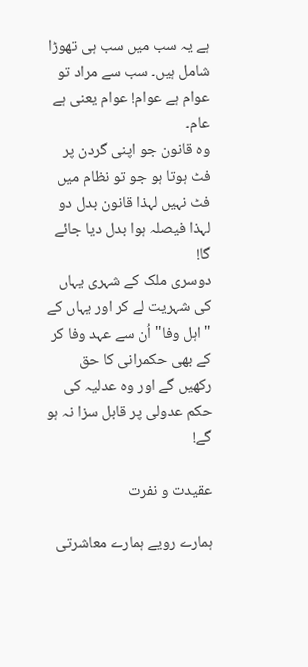ہے یہ سب میں سب ہی تھوڑا شامل ہیں۔ سب سے مراد تو عوام ہے عوام! عوام یعنی ہے عام۔
وہ قانون جو اپنی گردن پر فٹ ہوتا ہو جو تو نظام میں فٹ نہیں لہذا قانون بدل دو لہذا فیصلہ ہوا بدل دیا جائے گا!
دوسری ملک کے شہری یہاں کی شہریت لے کر اور یہاں کے "اہل وفا" اُن سے عہد وفا کر کے بھی حکمرانی کا حق رکھیں گے اور وہ عدلیہ کی حکم عدولی پر قابل سزا نہ ہو گے!

عقیدت و نفرت

ہمارے رویے ہمارے معاشرتی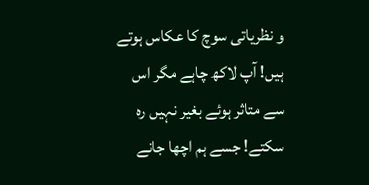و نظریاتی سوچ کا عکاس ہوتے ہیں! آپ لاکھ چاہے مگر اس سے متاثر ہوئے بغیر نہیں رہ سکتے! جسے ہم اچھا جانے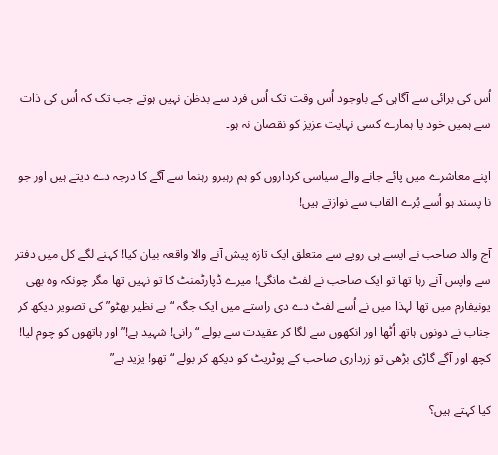اُس کی برائی سے آگاہی کے باوجود اُس وقت تک اُس فرد سے بدظن نہیں ہوتے جب تک کہ اُس کی ذات سے ہمیں خود یا ہمارے کسی نہایت عزیز کو نقصان نہ ہو۔

اپنے معاشرے میں پائے جانے والے سیاسی کرداروں کو ہم رہبرو رہنما سے آگے کا درجہ دے دیتے ہیں اور جو نا پسند ہو اُسے بُرے القاب سے نوازتے ہیں!

آج والد صاحب نے ایسے ہی رویے سے متعلق ایک تازہ پیش آنے والا واقعہ بیان کیا! کہنے لگے کل میں دفتر سے واپس آنے رہا تھا تو ایک صاحب نے لفٹ مانگی! میرے ڈپارٹمنٹ کا تو نہیں تھا مگر چونکہ وہ بھی یونیفارم میں تھا لہذا میں نے اُسے لفٹ دے دی راستے میں ایک جگہ “بے نظیر بھٹو” کی تصویر دیکھ کر جناب نے دونوں ہاتھ اُٹھا اور انکھوں سے لگا کر عقیدت سے بولے “رانی! شہید ہے!” اور ہاتھوں کو چوم لیا! کچھ اور آگے گاڑی بڑھی تو زرداری صاحب کے پوٹریٹ کو دیکھ کر بولے “تھو! یزید ہے”

کیا کہتے ہیں؟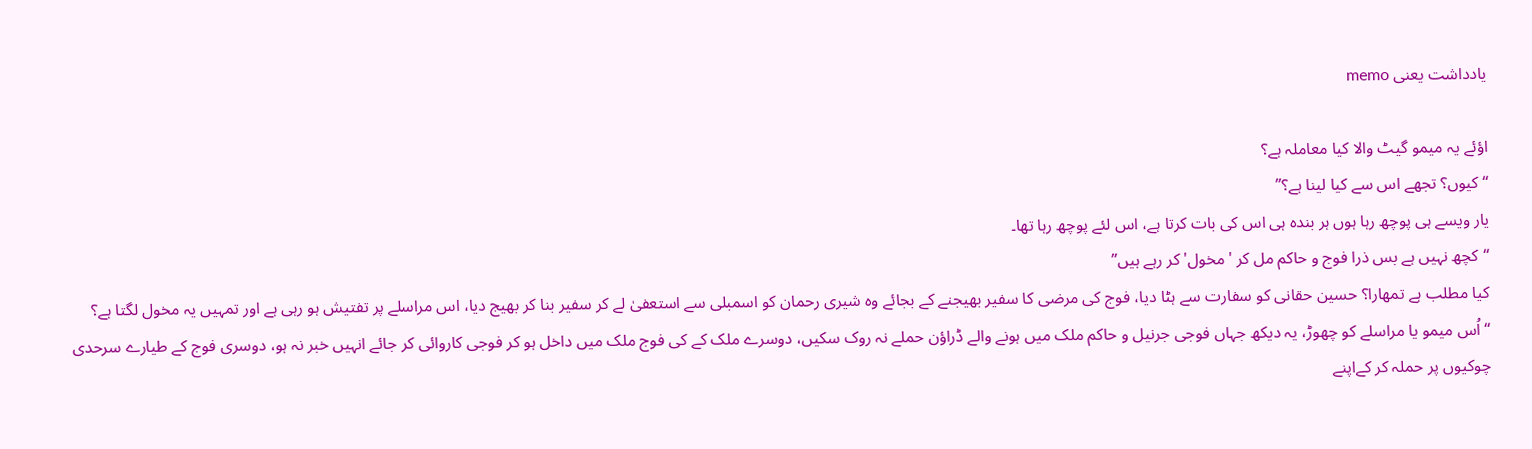یادداشت یعنی memo

اؤئے یہ میمو گیٹ والا کیا معاملہ ہے؟
“کیوں؟ تجھے اس سے کیا لینا ہے؟”
یار ویسے ہی پوچھ رہا ہوں ہر بندہ ہی اس کی بات کرتا ہے، اس لئے پوچھ رہا تھا۔
“کچھ نہیں ہے بس ذرا فوج و حاکم مل کر 'مخول' کر رہے ہیں”
کیا مطلب ہے تمھارا؟ حسین حقانی کو سفارت سے ہٹا دیا، فوج کی مرضی کا سفیر بھیجنے کے بجائے وہ شیری رحمان کو اسمبلی سے استعفیٰ لے کر سفیر بنا کر بھیج دیا، اس مراسلے پر تفتیش ہو رہی ہے اور تمہیں یہ مخول لگتا ہے؟
“اُس میمو یا مراسلے کو چھوڑ، یہ دیکھ جہاں فوجی جرنیل و حاکم ملک میں ہونے والے ڈراؤن حملے نہ روک سکیں، دوسرے ملک کے کی فوج ملک میں داخل ہو کر فوجی کاروائی کر جائے انہیں خبر نہ ہو، دوسری فوج کے طیارے سرحدی چوکیوں پر حملہ کر کےاپنے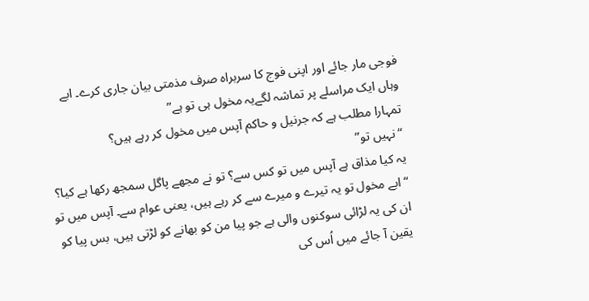فوجی مار جائے اور اپنی فوج کا سربراہ صرف مذمتی بیان جاری کرے۔ ابے وہاں ایک مراسلے پر تماشہ لگےیہ مخول ہی تو ہے”
تمہارا مطلب ہے کہ جرنیل و حاکم آپس میں مخول کر رہے ہیں؟
“نہیں تو”
یہ کیا مذاق ہے آپس میں تو کس سے؟ تو نے مجھے پاگل سمجھ رکھا ہے کیا؟
“ابے مخول تو یہ تیرے و میرے سے کر رہے ہیں، یعنی عوام سے۔ آپس میں تو ان کی یہ لڑائی سوکنوں والی ہے جو پیا من کو بھانے کو لڑتی ہیں، بس پیا کو یقین آ جائے میں اُس کی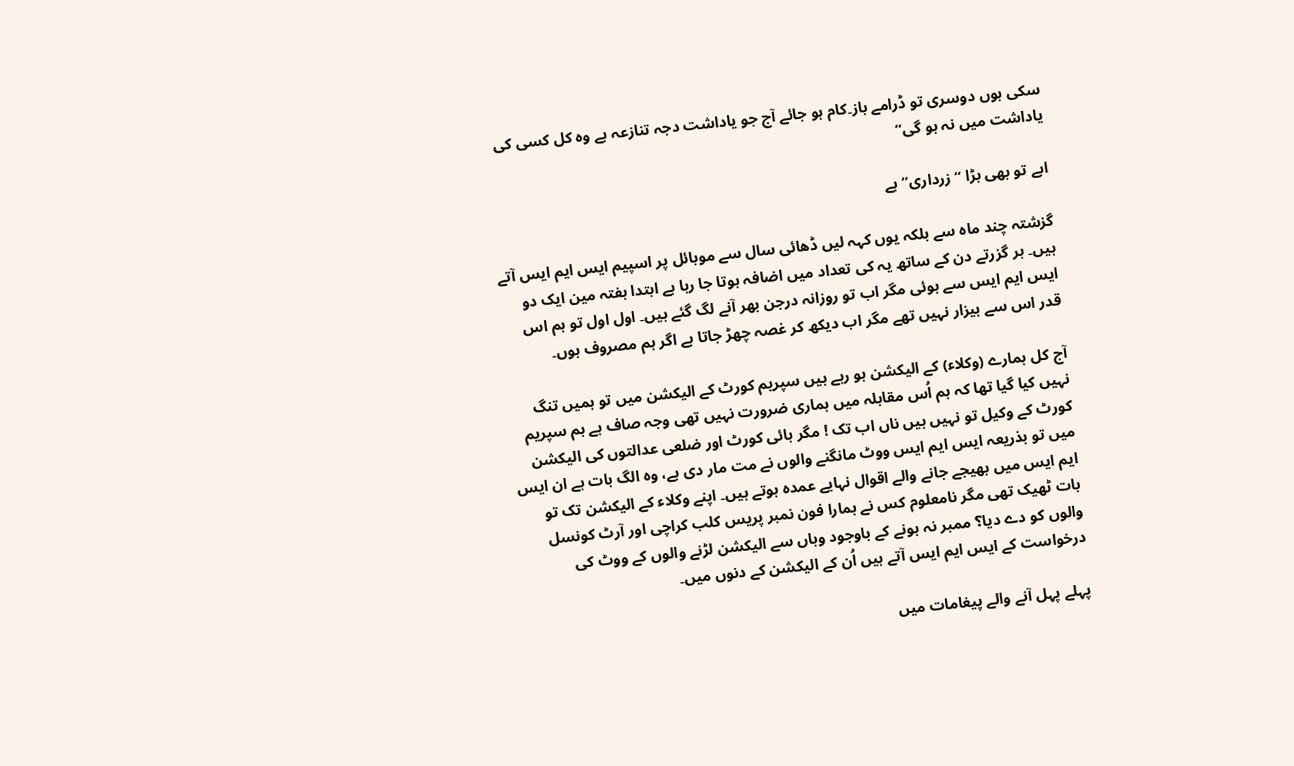سکی ہوں دوسری تو ڈرامے باز۔کام ہو جائے آج جو یاداشت دجہ تنازعہ ہے وہ کل کسی کی یاداشت میں نہ ہو گی”

ابے تو بھی بڑا “زرداری” ہے

گزشتہ چند ماہ سے بلکہ یوں کہہ لیں ڈھائی سال سے موبائل پر اسپیم ایس ایم ایس آتے ہیں۔ ہر گزرتے دن کے ساتھ یہ کی تعداد میں اضافہ ہوتا جا رہا ہے ابتدا ہفتہ مین ایک دو ایس ایم ایس سے ہوئی مگر اب تو روزانہ درجن بھر آنے لگ گئے ہیں۔ اول اول تو ہم اس قدر اس سے بیزار نہیں تھے مگر اب دیکھ کر غصہ چھڑ جاتا ہے اگر ہم مصروف ہوں۔

آج کل ہمارے (وکلاء) کے الیکشن ہو رہے ہیں سپریم کورٹ کے الیکشن میں تو ہمیں تنگ نہیں کیا گیا تھا کہ ہم اُس مقابلہ میں ہماری ضرورت نہیں تھی وجہ صاف ہے ہم سپریم کورٹ کے وکیل تو نہیں ہیں ناں اب تک ! مگر ہائی کورٹ اور ضلعی عدالتوں کی الیکشن میں تو بذریعہ ایس ایم ایس ووٹ مانگنے والوں نے مت مار دی ہے، وہ الگ بات ہے ان ایس ایم ایس میں بھیجے جانے والے اقوال نہایے عمدہ ہوتے ہیں۔ اپنے وکلاء کے الیکشن تک تو بات ٹھیک تھی مگر نامعلوم کس نے ہمارا فون نمبر پریس کلب کراچی اور آرٹ کونسل والوں کو دے دیا؟ ممبر نہ ہونے کے باوجود وہاں سے الیکشن لڑنے والوں کے ووٹ کی درخواست کے ایس ایم ایس آتے ہیں اُن کے الیکشن کے دنوں میں۔

پہلے پہل آنے والے پیغامات میں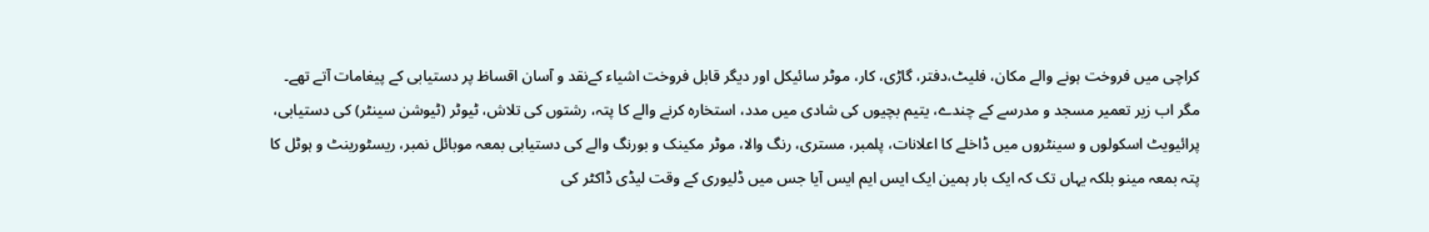کراچی میں فروخت ہونے والے مکان، فلیٹ،دفتر، گاڑی، کار، موٹر سائیکل اور دیگر قابل فروخت اشیاء کےنقد و آسان اقساظ پر دستیابی کے پیغامات آتے تھے۔ مگر اب زیر تعمیر مسجد و مدرسے کے چندے، یتیم بچیوں کی شادی میں مدد، استخارہ کرنے والے کا پتہ، رشتوں کی تلاش، ٹیوٹر (ٹیوشن سینٹر) کی دستیابی، پرائیویٹ اسکولوں و سینٹروں میں ڈاخلے کا اعلانات، پلمبر، مستری، رنگ والا، موٹر مکینک و بورنگ والے کی دستیابی بمعہ موبائل نمبر، ریسٹورینٹ و ہوٹل کا پتہ بمعہ مینو بلکہ یہاں تک کہ ایک بار ہمین ایک ایس ایم ایس آیا جس میں ڈلیوری کے وقت لیڈی ڈاکٹر کی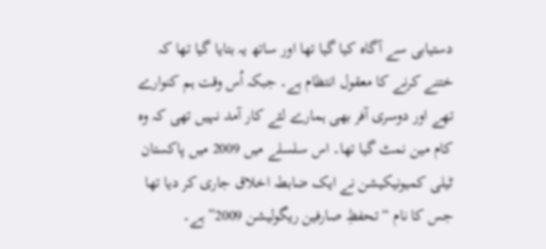دستیابی سے آگاہ کیا گیا تھا اور ساتھ یہ بتایا گیا تھا کہ ختنے کرنے کا معقول انتظام ہے۔ جبکہ اُس وقت ہم کنوارے تھے اور دوسری آفر بھی ہمارے لئے کار آمد نہیں تھی کہ وہ کام مین نمٹ گیا تھا۔ اس سلسلے میں 2009 میں پاکستان ٹیلی کمیونیکیشن نے ایک ضابطہ اخلاق جاری کر دیا تھا جس کا نام “تحفظِ صارفین ریگولیشن 2009” ہے۔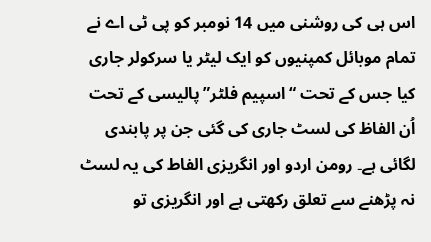اس ہی کی روشنی میں 14 نومبر کو پی ٹی اے نے تمام موبائل کمپنیوں کو ایک لیٹر یا سرکولر جاری کیا جس کے تحت “اسپیم فلٹر” پالیسی کے تحت اُن الفاظ کی لسٹ جاری کی گئی جن پر پابندی لگائی ہے۔ رومن اردو اور انگریزی الفاط کی یہ لسٹ نہ پڑھنے سے تعلق رکھتی ہے اور انگریزی تو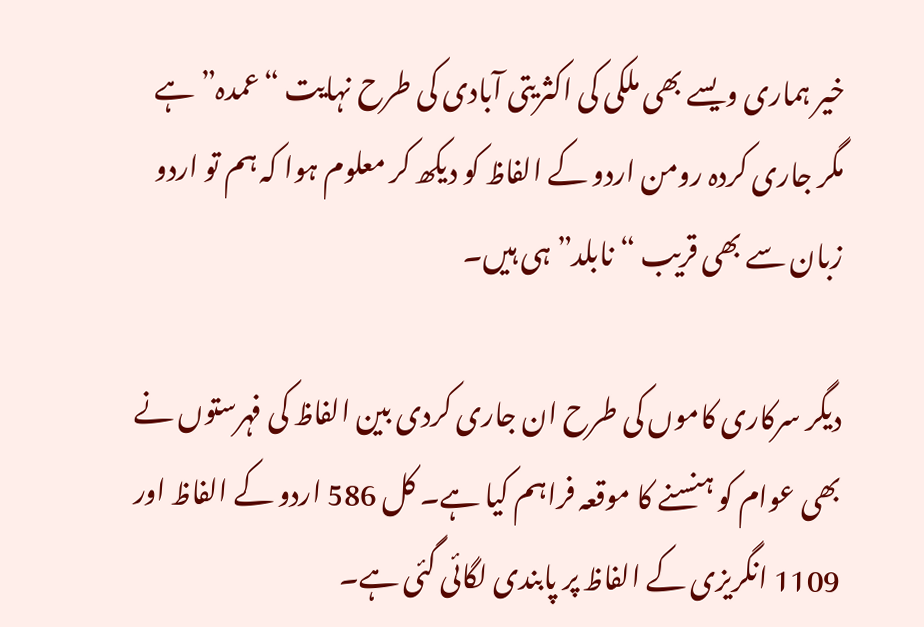خیر ہماری ویسے بھی ملکی کی اکثریتی آبادی کی طرح نہایت “عمدہ” ہے مگر جاری کردہ رومن اردو کے الفاظ کو دیکھ کر معلوم ہوا کہ ہم تو اردو زبان سے بھی قریب “نابلد” ہی ہیں۔

دیگر سرکاری کاموں کی طرح ان جاری کردی بین الفاظ کی فہرستوں نے بھی عوام کو ہنسنے کا موقعہ فراہم کیا ہے۔ کل 586 اردو کے الفاظ اور 1109 انگریزی کے الفاظ پر پابندی لگائی گئی ہے۔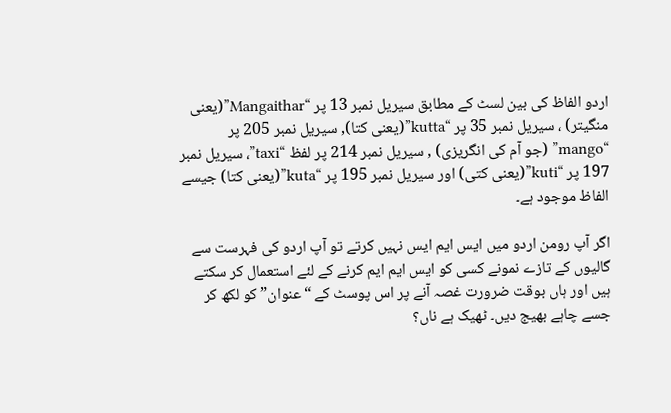اردو الفاظ کی بین لسٹ کے مطابق سیریل نمبر 13 پر “Mangaithar”(یعنی منگیتر) ، سیریل نمبر 35 پر “kutta”(یعنی کتا), سیریل نمبر 205 پر “mango” (جو آم کی انگریزی) , سیریل نمبر 214 پر لفظ “taxi”، سیریل نمبر 197 پر “kuti”(یعنی کتی) اور سیریل نمبر 195 پر “kuta”(یعنی کتا) جیسے الفاظ موجود ہے۔

اگر آپ رومن اردو میں ایس ایم ایس نہیں کرتے تو آپ اردو کی فہرست سے گالیوں کے تازے نمونے کسی کو ایس ایم ایم کرنے کے لئے استعمال کر سکتے ہیں اور ہاں بوقت ضرورت غصہ آنے پر اس پوسٹ کے “عنوان” کو لکھ کر جسے چاہے بھیج دیں۔ ٹھیک ہے ناں؟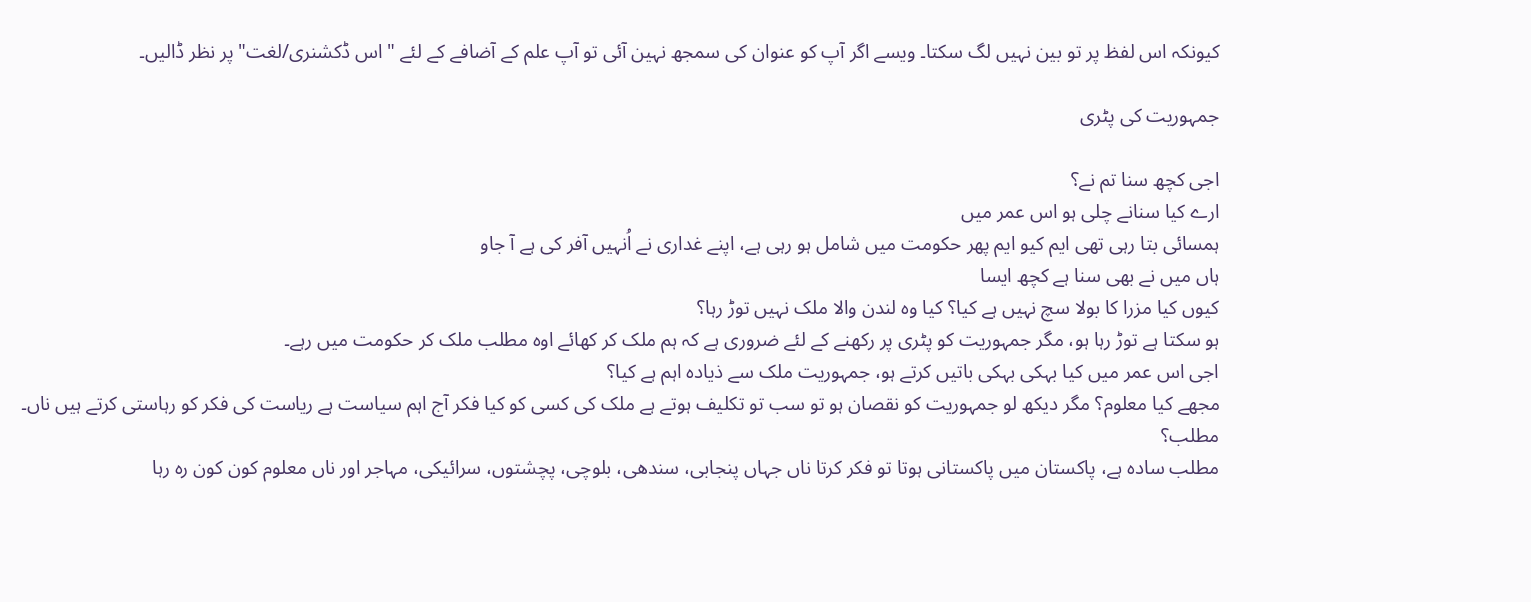کیونکہ اس لفظ پر تو بین نہیں لگ سکتا۔ ویسے اگر آپ کو عنوان کی سمجھ نہین آئی تو آپ علم کے آضافے کے لئے "اس ڈکشنری/لغت" پر نظر ڈالیں۔

جمہوریت کی پٹری

اجی کچھ سنا تم نے؟
ارے کیا سنانے چلی ہو اس عمر میں
ہمسائی بتا رہی تھی ایم کیو ایم پھر حکومت میں شامل ہو رہی ہے، اپنے غداری نے اُنہیں آفر کی ہے آ جاو
ہاں میں نے بھی سنا ہے کچھ ایسا
کیوں کیا مزرا کا بولا سچ نہیں ہے کیا؟ کیا وہ لندن والا ملک نہیں توڑ رہا؟
ہو سکتا ہے توڑ رہا ہو، مگر جمہوریت کو پٹری پر رکھنے کے لئے ضروری ہے کہ ہم ملک کر کھائے اوہ مطلب ملک کر حکومت میں رہے۔
اجی اس عمر میں کیا بہکی بہکی باتیں کرتے ہو، جمہوریت ملک سے ذیادہ اہم ہے کیا؟
مجھے کیا معلوم؟ مگر دیکھ لو جمہوریت کو نقصان ہو تو سب تو تکلیف ہوتے ہے ملک کی کسی کو کیا فکر آج اہم سیاست ہے ریاست کی فکر کو رہاستی کرتے ہیں ناں۔
مطلب؟
مطلب سادہ ہے، پاکستان میں پاکستانی ہوتا تو فکر کرتا ناں جہاں پنجابی، سندھی، بلوچی، پچشتوں، سرائیکی، مہاجر اور ناں معلوم کون کون رہ رہا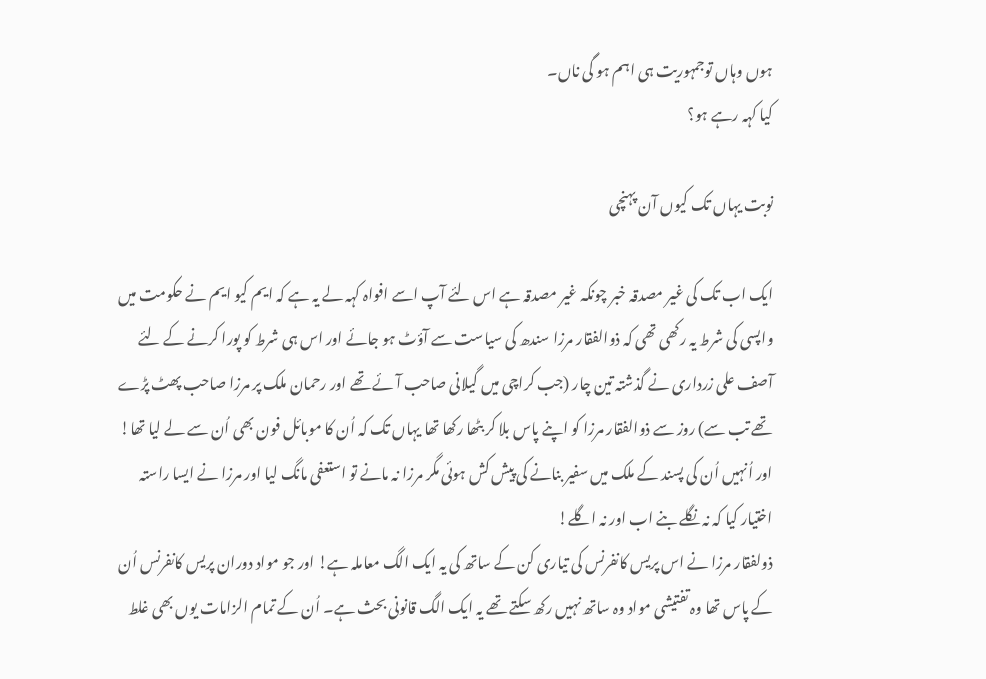ہوں وہاں توجمہوریت ہی اہم ہو گی ناں۔
کیا کہہ رہے ہو؟

نوبت یہاں تک کیوں آن پہنچی

ایک اب تک کی غیر مصدقہ خبر چونکہ غیر مصدقہ ہے اس لئے آپ اسے افواہ کہہ لے یہ ہے کہ ایم کیو ایم نے حکومت میں واپسی کی شرط یہ رکھی تھی کہ ذوالفقار مرزا سندھ کی سیاست سے آؤٹ ہو جائے اور اس ہی شرط کو پورا کرنے کے لئے آصف علی زرداری نے گذشتہ تین چار (جب کراچی میں گیلانی صاحب آئے تھے اور رحمان ملک پر مرزا صاحب پھٹ پڑے تھے تب سے) روز سے ذوالفقار مرزا کو اپنے پاس بلا کر بٹھا رکھا تھا یہاں تک کہ اُن کا موبائل فون بھی اُن سے لے لیا تھا! اور اُنہیں اُن کی پسند کے ملک میں سفیر بنانے کی پیش کش ہوئی مگر مرزا نہ مانے تو استعفی مانگ لیا اور مرزا نے ایسا راستہ اختیار کیا کہ نہ نگلے بنے اب اور نہ اگلے!
ذولفقار مرزا نے اس پریس کانفرنس کی تیاری کن کے ساتھ کی یہ ایک الگ معاملہ ہے! اور جو مواد دوران پریس کانفرنس اُن کے پاس تھا وہ تفتیشی مواد وہ ساتھ نہیں رکھ سکتے تھے یہ ایک الگ قانونی بحث ہے۔ اُن کے تمام الزامات یوں بھی غلط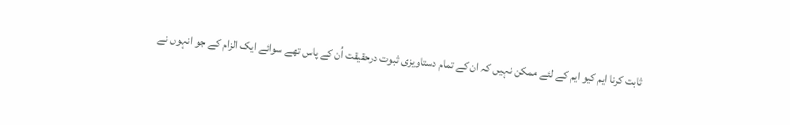ثابت کرنا ایم کیو ایم کے لئے ممکن نہیں کہ ان کے تمام دستاویزی ثبوت درحقیقت اُن کے پاس تھے سوائے ایک الزام کے جو انہوں نے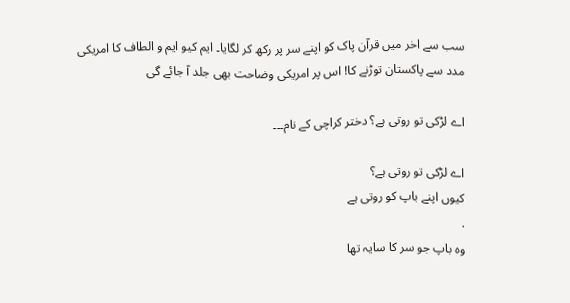سب سے اخر میں قرآن پاک کو اپنے سر پر رکھ کر لگایا۔ ایم کیو ایم و الطاف کا امریکی مدد سے پاکستان توڑنے کا! اس پر امریکی وضاحت بھی جلد آ جائے گی

اے لڑکی تو روتی ہے؟ دختر کراچی کے نام۔۔۔

اے لڑکی تو روتی ہے؟
کیوں اپنے باپ کو روتی ہے
.
وہ باپ جو سر کا سایہ تھا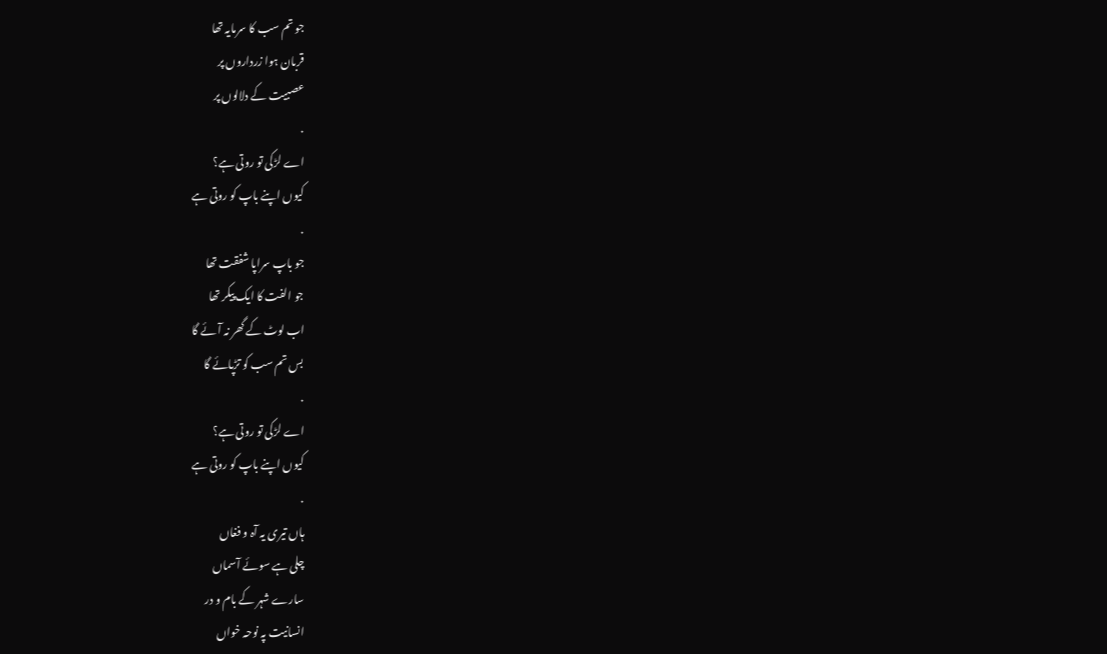جو تم سب کا سرمایہ تھا
قربان ہوا زرداروں پر
عصبیت کے دلالوں پر
.
اے لڑکی تو روتی ہے؟
کیوں اپنے باپ کو روتی ہے
.
جو باپ سراپا شفقت تھا
جو الفت کا ایک پیکر تھا
اب لوٹ کے گھر نہ آئے گا
بس تم سب کو تڑپائے گا
.
اے لڑکی تو روتی ہے؟
کیوں اپنے باپ کو روتی ہے
.
ہاں تیری یہ آہ و فغاں
چلی ہے سوئے آسماں
سارے شہر کے بام و در
انسانیت پہ نوحہ خواں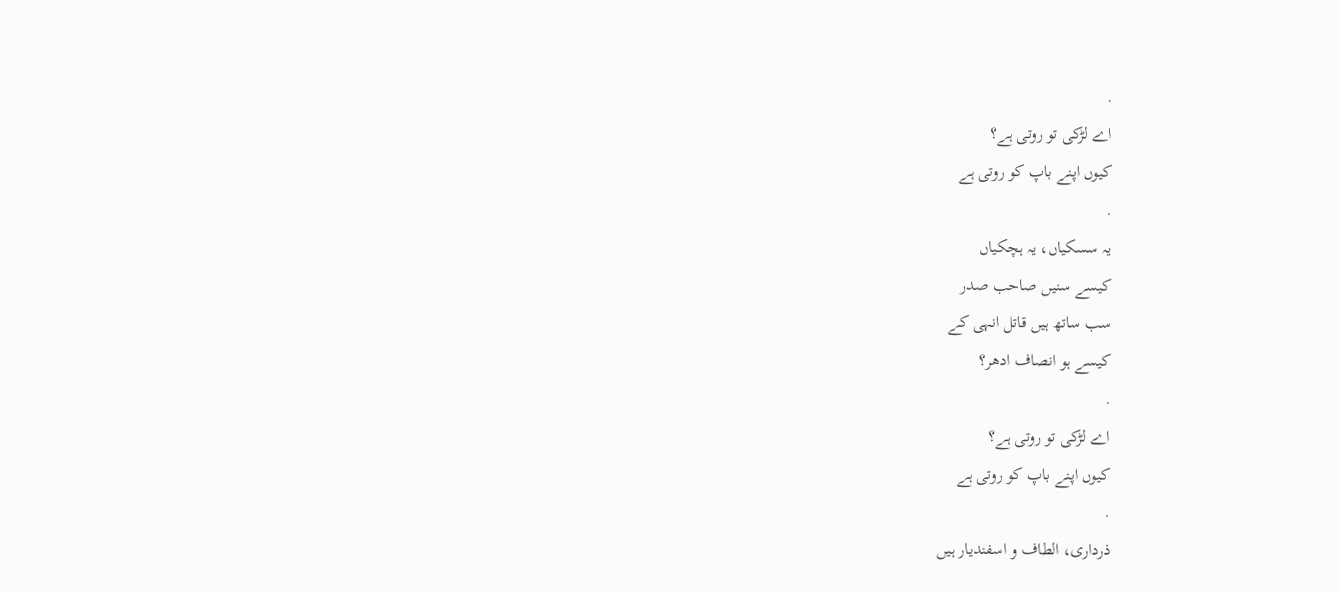.
اے لڑکی تو روتی ہے؟
کیوں اپنے باپ کو روتی ہے
.
یہ سسکیاں، یہ ہچکیاں
کیسے سنیں صاحب صدر
سب ساتھ ہیں قاتل انہی کے
کیسے ہو انصاف ادھر؟
.
اے لڑکی تو روتی ہے؟
کیوں اپنے باپ کو روتی ہے
.
ذرداری، الطاف و اسفندیار ہیں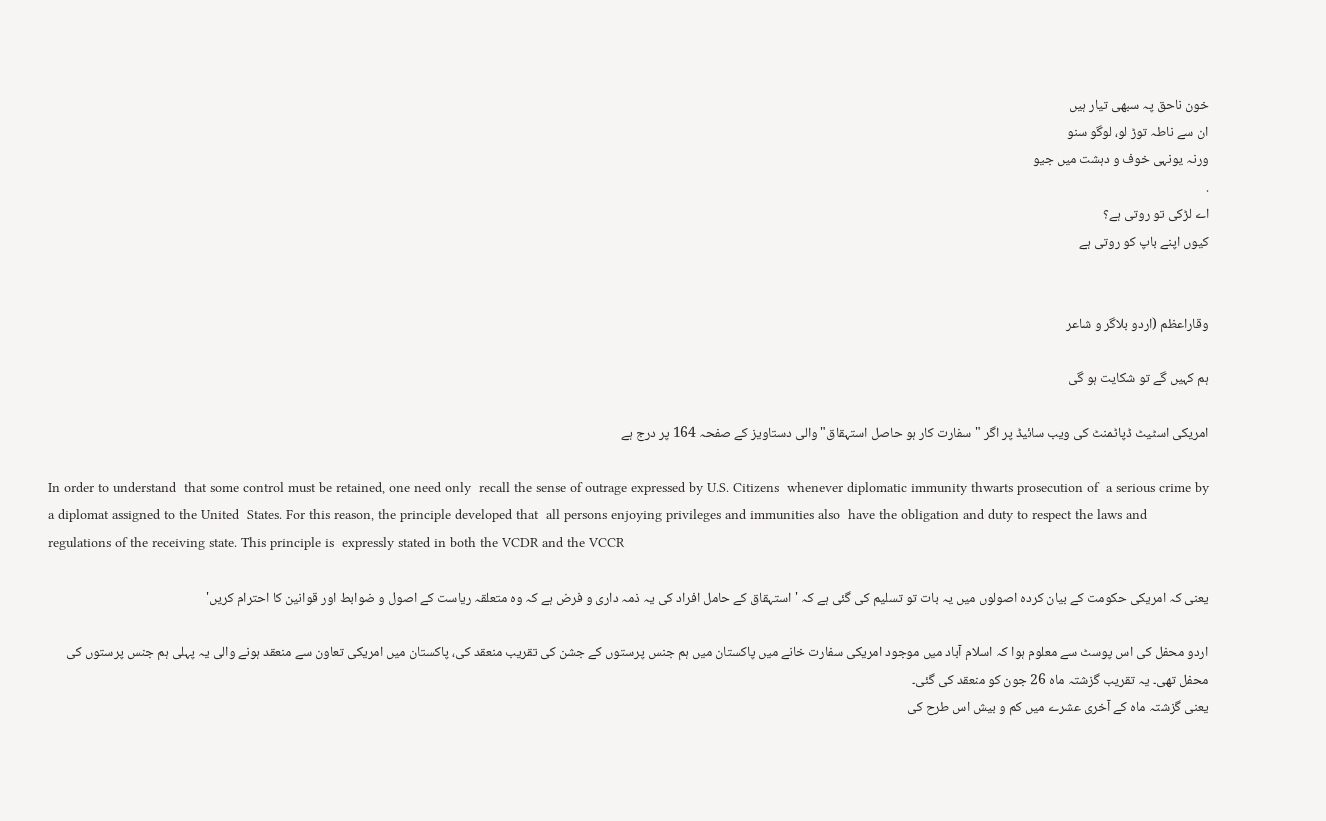خون ناحق پہ سبھی تیار ہیں
ان سے ناطہ توڑ لو، لوگو سنو
ورنہ یونہی خوف و دہشت میں جیو
.
اے لڑکی تو روتی ہے؟
کیوں اپنے باپ کو روتی ہے


وقاراعظم (اردو بلاگر و شاعر

ہم کہیں گے تو شکایت ہو گی

امریکی اسٹیٹ ڈپاٹمنٹ کی ویب سائیڈ پر اگر "سفارت کار ہو حاصل استہقاق" والی دستاویز کے صفحہ 164 پر درج ہے

In order to understand  that some control must be retained, one need only  recall the sense of outrage expressed by U.S. Citizens  whenever diplomatic immunity thwarts prosecution of  a serious crime by a diplomat assigned to the United  States. For this reason, the principle developed that  all persons enjoying privileges and immunities also  have the obligation and duty to respect the laws and  regulations of the receiving state. This principle is  expressly stated in both the VCDR and the VCCR

یعنی کہ امریکی حکومت کے بیان کردہ اصولوں میں یہ بات تو تسلیم کی گئی ہے کہ 'استہقاق کے حامل افراد کی یہ ذمہ داری و فرض ہے کہ وہ متعلقہ ریاست کے اصول و ضوابط اور قوانین کا احترام کریں'

اردو محفل کی اس پوسٹ سے معلوم ہوا کہ اسلام آباد میں موجود امریکی سفارت خانے میں پاکستان میں ہم جنس پرستوں کے جشن کی تقریب منعقد کی، پاکستان میں امریکی تعاون سے منعقد ہونے والی یہ پہلی ہم جنس پرستوں کی محفل تھی۔ یہ تقریب گزشتہ ماہ 26 جون کو منعقد کی گئی۔
یعنی گزشتہ ماہ کے آخری عشرے میں کم و بیش اس طرح کی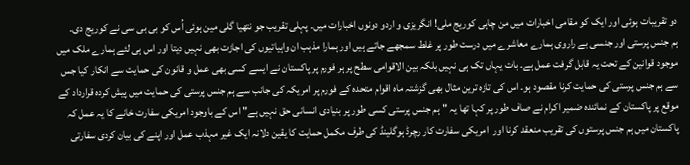دو تقریبات ہوئی اور ایک کو مقامی اخبارات میں من چاہی کوریج ملی! انگریزی و اردو دونوں اخبارات میں۔ پہلی تقریب جو نتھیا گلی مین ہوئی اُس کو بی بی سی نے کوریج دی۔
ہم جنس پرستی اور جنسی بے راروی ہمارے معاشرے میں درست طور پر غلط سمجھے جاتے ہیں اور ہمارا مذہب ان واہیاتیوں کی اجازت بھی نہیں دیتا اور اس ہی لئے ہمارے ملک میں موجود قوانین کے تحت یہ قابل گرفت عمل ہے۔ بات یہاں تک ہی نہیں بلکہ بین الاقوامی سطح پر ہر فورم پر پاکستان نے ایسے کسی بھی عمل و قانون کی حمایت سے انکار کیا جس سے ہم جنس پرستی کی حمایت کرنا مقصود ہو۔ اس کی تازہ ترین مثال بھی گزشتہ ماہ اقوام متحدہ کے فورم پر امریکہ کی جانب سے ہم جنس پرستی کی حمایت میں پیش کردہ قرارداد کے موقع پر پاکستان کے نمائندہ ضمیر اکرام نے صاف طور پر کہا تھا یہ "ہم جنس پرستی کسی طور پر بنیادی انسانی حق نہیں ہے" اس کے باوجود امریکی سفارت خانے کا یہ عمل کہ پاکستان میں ہم جنس پرستوں کی تقریب منعقد کرنا اور  امریکی سفارت کار رچرڈ ہوگلینڈ کی طرف مکمل حمایت کا یقین دلانہ ایک غیر مہذب عمل اور اپنے کی بیان کردی سفارتی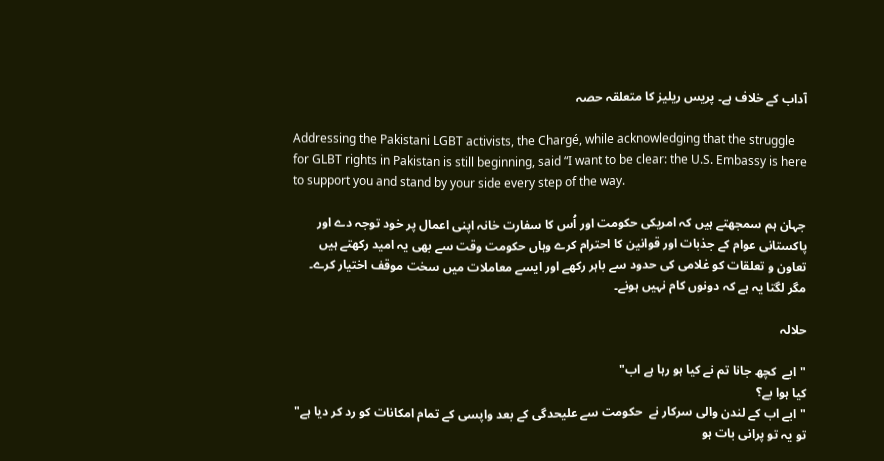آداب کے خلاف ہے۔ پریس ریلیز کا متعلقہ حصہ

Addressing the Pakistani LGBT activists, the Chargé, while acknowledging that the struggle for GLBT rights in Pakistan is still beginning, said “I want to be clear: the U.S. Embassy is here to support you and stand by your side every step of the way.

جہان ہم سمجھتے ہیں کہ امریکی حکومت اور اُس کا سفارت خانہ اپنی اعمال پر خود توجہ دے اور پاکستانی عوام کے جذبات اور قوانین کا احترام کرے وہاں حکومت وقت سے بھی یہ امید رکھتے ہیں تعاون و تعلقات کو غلامی کی حدود سے باہر رکھے اور ایسے معاملات میں سخت موقف اختیار کرے۔ مگر لگتا یہ ہے کہ دونوں کام نہیں ہونے۔

حلالہ

"ابے  کچھ جانا تم نے کیا ہو رہا ہے اب"
کیا ہوا بے؟
"ابے اب کے لندن والی سرکار نے  حکومت سے علیحدگی کے بعد واپسی کے تمام امکانات کو رد کر دیا ہے"
تو یہ تو پرانی بات ہو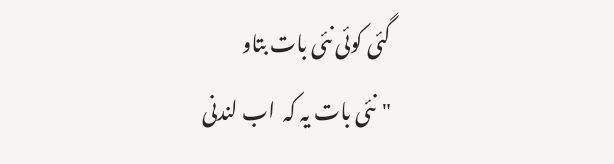گئی کوئی نئی بات بتاو
"نئی بات یہ کہ  اب لندنی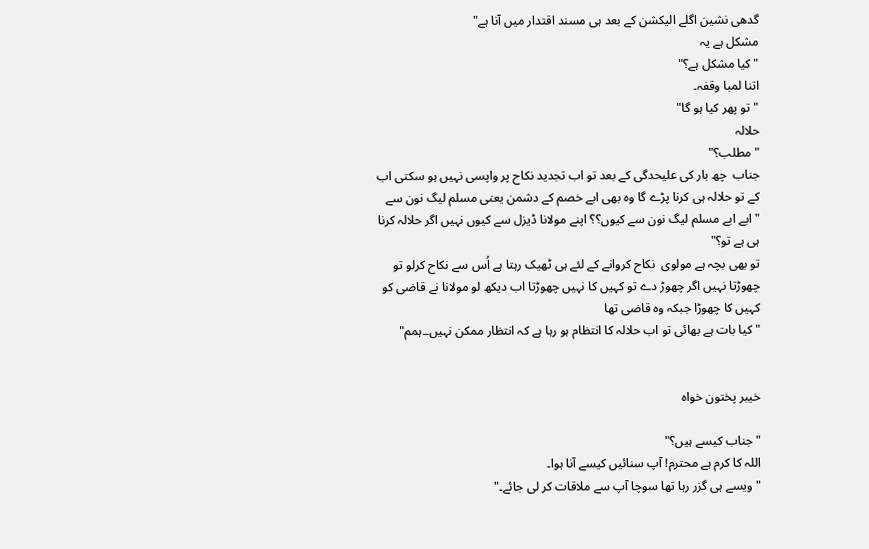گدھی نشین اگلے الیکشن کے بعد ہی مسند اقتدار میں آنا ہے"
مشکل ہے یہ
"کیا مشکل ہے؟"
اتنا لمبا وقفہ۔
"تو پھر کیا ہو گا"
حلالہ
"مطلب؟"
جناب  چھ بار کی علیحدگی کے بعد تو اب تجدید نکاح پر واپسی نہیں ہو سکتی اب کے تو حلالہ ہی کرنا پڑے گا وہ بھی ابے خصم کے دشمن یعنی مسلم لیگ نون سے
"ابے ابے مسلم لیگ نون سے کیوں؟؟ اپنے مولانا ڈیزل سے کیوں نہیں اگر حلالہ کرنا ہی ہے تو؟"
تو بھی بچہ ہے مولوی  نکاح کروانے کے لئے ہی ٹھیک رہتا ہے اُس سے نکاح کرلو تو چھوڑتا نہیں اگر چھوڑ دے تو کہیں کا نہیں چھوڑتا اب دیکھ لو مولانا نے قاضی کو کہیں کا چھوڑا جبکہ وہ قاضی تھا
"کیا بات ہے بھائی تو اب حلالہ کا انتظام ہو رہا ہے کہ انتظار ممکن نہیں۔۔ہمم"


خیبر پختون خواہ

"جناب کیسے ہیں؟"
اللہ کا کرم ہے محترم! آپ سنائیں کیسے آنا ہوا۔
"ویسے ہی گزر رہا تھا سوچا آپ سے ملاقات کر لی جائے۔"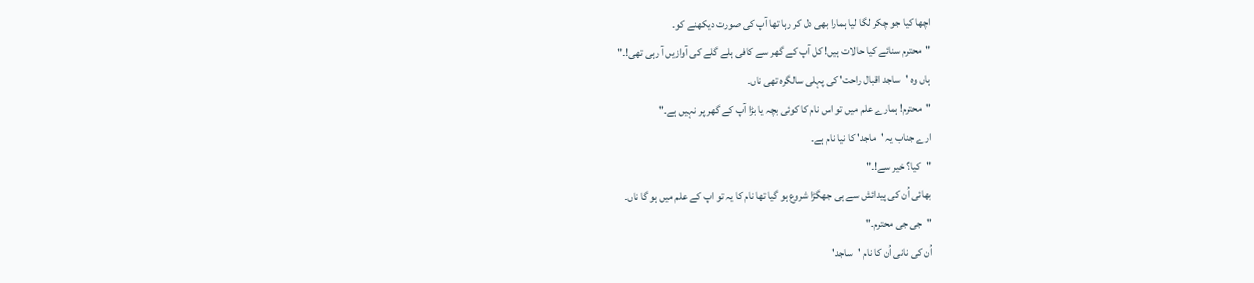اچھا کیا جو چکر لگا لیا ہمارا بھی دل کر رہا تھا آپ کی صورت دیکھنے کو۔
"محترم سنائے کیا حالات ہیں! کل آپ کے گھر سے کافی ہلے گلے کی آوازیں آ رہی تھی!۔"
ہاں وہ 'ساجد اقبال راحت' کی پہلی سالگرہ تھی ناں۔
"محترم! ہمارے علم میں تو اس نام کا کوئی بچہ یا بڑا آپ کے گھر پر نہیں ہے۔"
ارے جناب یہ 'ماجد' کا نیا نام ہے۔
"کیا؟ خیر سے!۔"
بھائی اُن کی پیدائش سے ہی جھگڑا شروع ہو گیا تھا نام کا یہ تو اپ کے علم میں ہو گا ناں۔
"جی جی محترم۔"
اُن کی نانی اُن کا نام 'ساجد'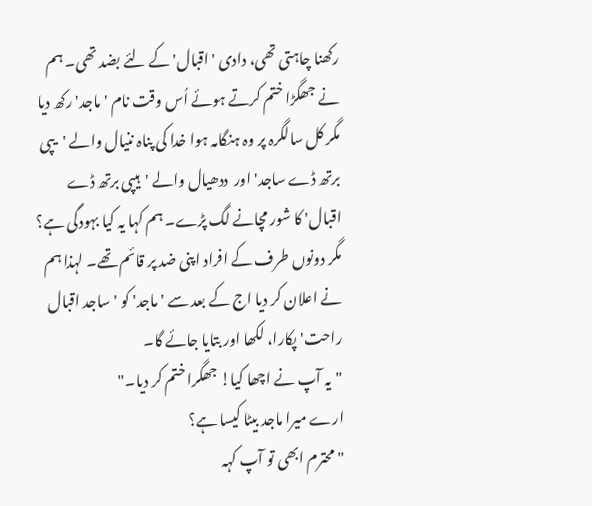رکھنا چاہتی تھی، دادی 'اقبال' کے لئے بضد تھی۔ ہم نے جھگڑا ختم کرتے ہوئے اُس وقت نام 'ماجد' رکھ دیا مگر کل سالگرہ پر وہ ہنگامہ ہوا خدا کی پناہ ننیال والے 'یپی برتھ ڈے ساجد' اور  ددھیال والے 'ہیپی برتھ ڈے اقبال' کا شور مچانے لگ پڑے۔ ہم کہا یہ کیا بہودگی ہے؟ مگر دونوں طرف کے افراد اپنی ضد پر قائم تھے۔ لہذا ہم نے اعلان کر دیا اج کے بعد سے 'ماجد' کو 'ساجد اقبال راحت' پکارا، لکھا اور بتایا جائے گا۔
"یہ آپ نے اچھا کیا! جھگرا ختم کر دیا۔"
ارے میرا ماجد بیٹا کیسا ہے؟
"محترم ابھی تو آپ کہہ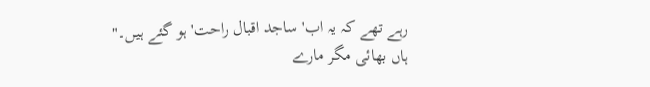رہے تھے کہ یہ اب'ساجد اقبال راحت' ہو گئے ہیں۔"
ہاں بھائی مگر مارے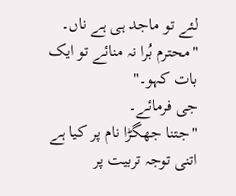لئے تو ماجد ہی ہے ناں۔
"محترم بُرا نہ منائے تو ایک بات کہو۔"
جی فرمائے۔
"جتنا جھگڑا نام پر کیا ہے اتنی توجہ تربیت پر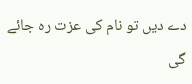دے دیں تو نام کی عزت رہ جائے گی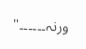ورنہ۔۔۔۔۔۔"